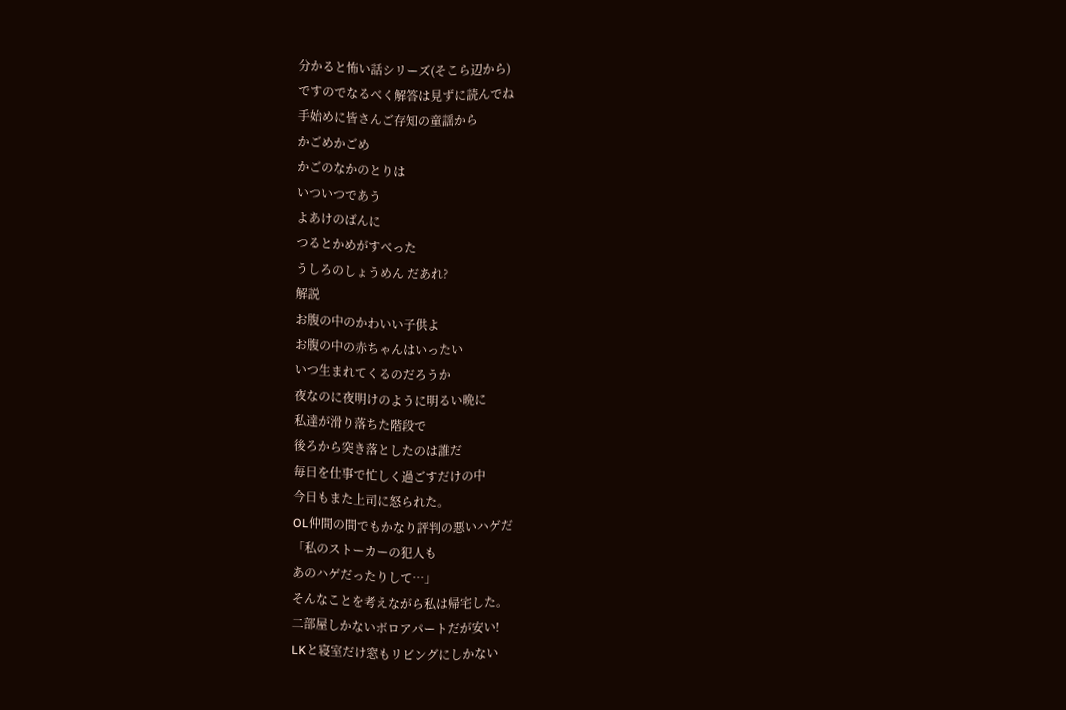分かると怖い話シリーズ(そこら辺から)
ですのでなるべく解答は見ずに読んでね
手始めに皆さんご存知の童謡から
かごめかごめ
かごのなかのとりは
いついつであう
よあけのばんに
つるとかめがすべった
うしろのしょうめん だあれ?
解説
お腹の中のかわいい子供よ
お腹の中の赤ちゃんはいったい
いつ生まれてくるのだろうか
夜なのに夜明けのように明るい晩に
私達が滑り落ちた階段で
後ろから突き落としたのは誰だ
毎日を仕事で忙しく過ごすだけの中
今日もまた上司に怒られた。
OL仲間の間でもかなり評判の悪いハゲだ
「私のストーカーの犯人も
あのハゲだったりして…」
そんなことを考えながら私は帰宅した。
二部屋しかないボロアパートだが安い!
LKと寝室だけ窓もリビングにしかない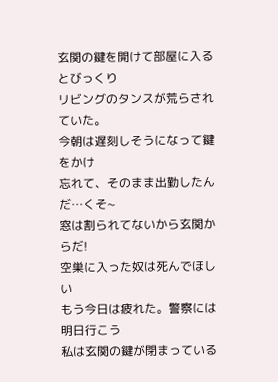玄関の鍵を開けて部屋に入るとびっくり
リビングのタンスが荒らされていた。
今朝は遅刻しそうになって鍵をかけ
忘れて、そのまま出勤したんだ…くそ~
窓は割られてないから玄関からだ!
空巣に入った奴は死んでほしい
もう今日は疲れた。警察には明日行こう
私は玄関の鍵が閉まっている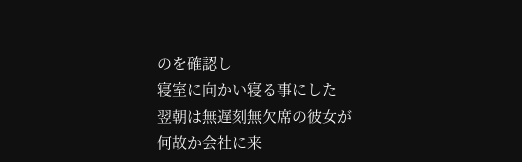のを確認し
寝室に向かい寝る事にした
翌朝は無遅刻無欠席の彼女が
何故か会社に来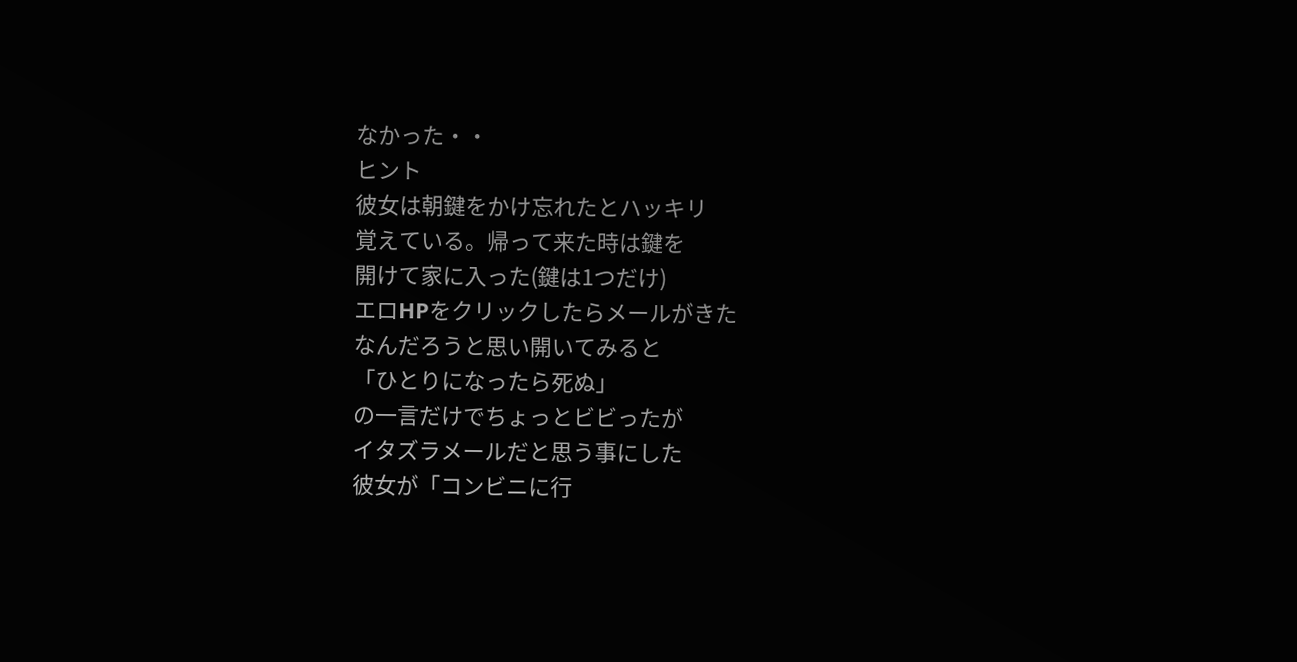なかった・・
ヒント
彼女は朝鍵をかけ忘れたとハッキリ
覚えている。帰って来た時は鍵を
開けて家に入った(鍵は1つだけ)
エロHPをクリックしたらメールがきた
なんだろうと思い開いてみると
「ひとりになったら死ぬ」
の一言だけでちょっとビビったが
イタズラメールだと思う事にした
彼女が「コンビニに行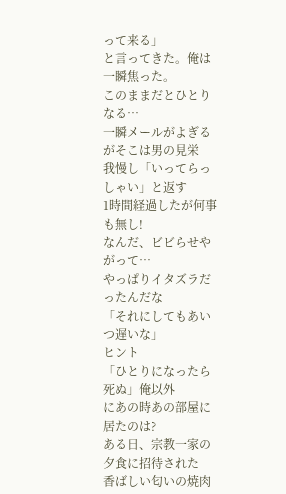って来る」
と言ってきた。俺は一瞬焦った。
このままだとひとりなる…
一瞬メールがよぎるがそこは男の見栄
我慢し「いってらっしゃい」と返す
1時間経過したが何事も無し!
なんだ、ビビらせやがって…
やっぱりイタズラだったんだな
「それにしてもあいつ遅いな」
ヒント
「ひとりになったら死ぬ」俺以外
にあの時あの部屋に居たのは?
ある日、宗教一家の夕食に招待された
香ばしい匂いの焼肉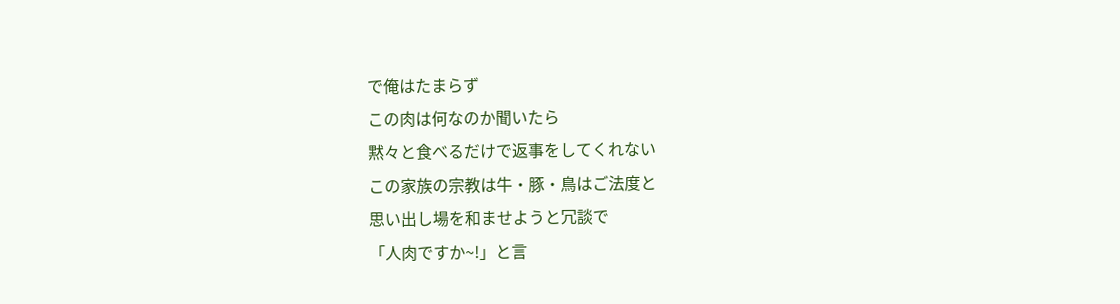で俺はたまらず
この肉は何なのか聞いたら
黙々と食べるだけで返事をしてくれない
この家族の宗教は牛・豚・鳥はご法度と
思い出し場を和ませようと冗談で
「人肉ですか~!」と言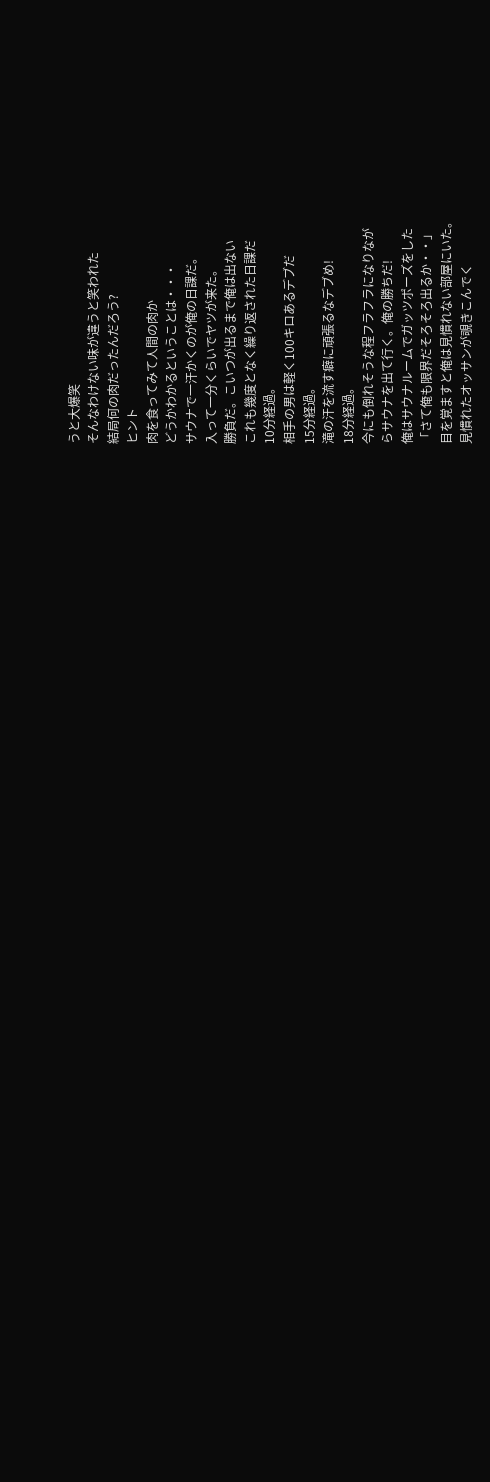うと大爆笑
そんなわけない味が違うと笑われた
結局何の肉だったんだろう?
ヒント
肉を食ってみて人間の肉か
どうかわかるということは・・・
サウナで一汗かくのが俺の日課だ。
入って一分くらいでヤツが来た。
勝負だ。こいつが出るまで俺は出ない
これも幾度となく繰り返された日課だ
10分経過。
相手の男は軽く100キロあるデブだ
15分経過。
滝の汗を流す癖に頑張るなデブめ!
18分経過。
今にも倒れそうな程フラフラになりなが
らサウナを出て行く。俺の勝ちだ!
俺はサウナルームでガッツポーズをした
「さて俺も限界だそろそろ出るか・・」
目を覚ますと俺は見慣れない部屋にいた。
見慣れたオッサンが覗きこんでく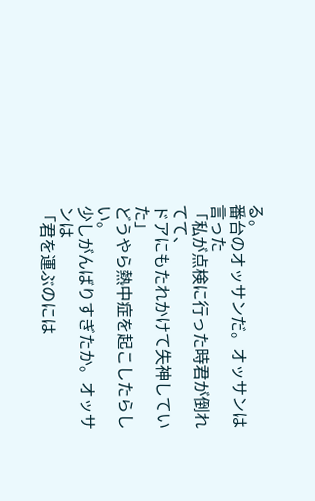る。
番台のオッサンだ。オッサンは言った
「私が点検に行った時君が倒れてて、
ドアにもたれかけて失神していた」
どうやら熱中症を起こしたらしい。
少しがんばりすぎたか。オッサンは
「君を運ぶのには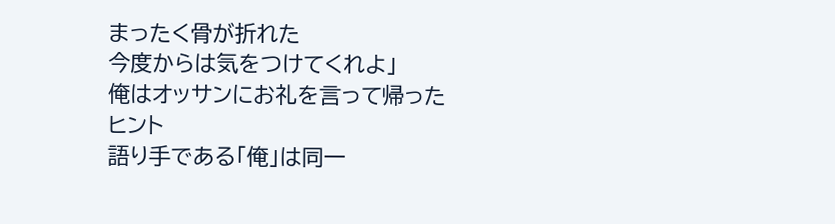まったく骨が折れた
今度からは気をつけてくれよ」
俺はオッサンにお礼を言って帰った
ヒント
語り手である「俺」は同一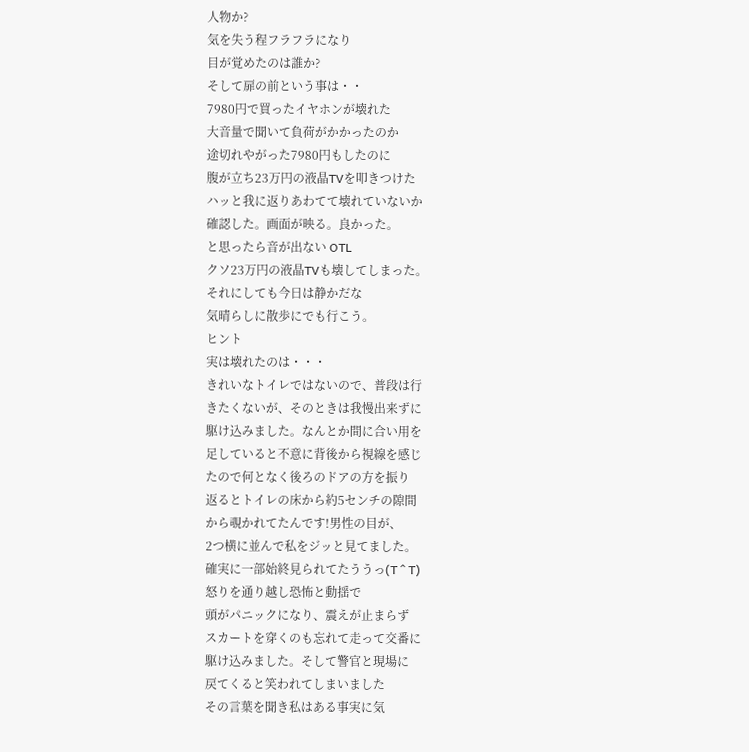人物か?
気を失う程フラフラになり
目が覚めたのは誰か?
そして扉の前という事は・・
7980円で買ったイヤホンが壊れた
大音量で聞いて負荷がかかったのか
途切れやがった7980円もしたのに
腹が立ち23万円の液晶TVを叩きつけた
ハッと我に返りあわてて壊れていないか
確認した。画面が映る。良かった。
と思ったら音が出ない OTL
クソ23万円の液晶TVも壊してしまった。
それにしても今日は静かだな
気晴らしに散歩にでも行こう。
ヒント
実は壊れたのは・・・
きれいなトイレではないので、普段は行
きたくないが、そのときは我慢出来ずに
駆け込みました。なんとか間に合い用を
足していると不意に背後から視線を感じ
たので何となく後ろのドアの方を振り
返るとトイレの床から約5センチの隙間
から覗かれてたんです!男性の目が、
2つ横に並んで私をジッと見てました。
確実に一部始終見られてたううっ(T ^ T)
怒りを通り越し恐怖と動揺で
頭がパニックになり、震えが止まらず
スカートを穿くのも忘れて走って交番に
駆け込みました。そして警官と現場に
戻てくると笑われてしまいました
その言葉を聞き私はある事実に気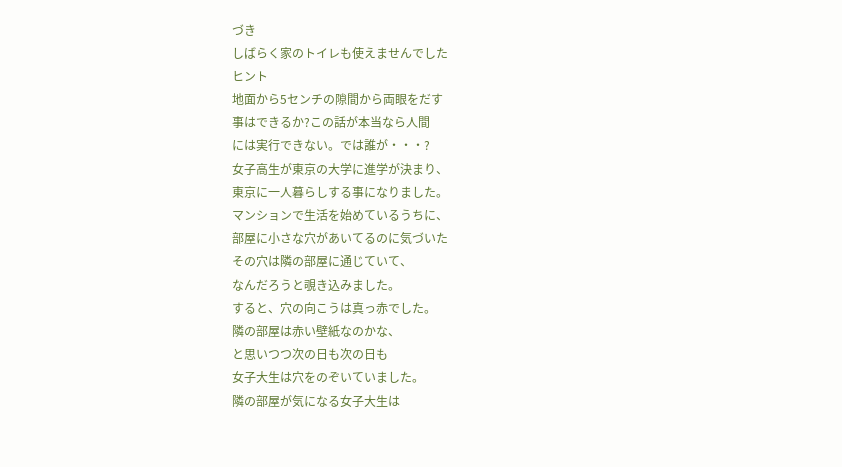づき
しばらく家のトイレも使えませんでした
ヒント
地面から5センチの隙間から両眼をだす
事はできるか?この話が本当なら人間
には実行できない。では誰が・・・?
女子高生が東京の大学に進学が決まり、
東京に一人暮らしする事になりました。
マンションで生活を始めているうちに、
部屋に小さな穴があいてるのに気づいた
その穴は隣の部屋に通じていて、
なんだろうと覗き込みました。
すると、穴の向こうは真っ赤でした。
隣の部屋は赤い壁紙なのかな、
と思いつつ次の日も次の日も
女子大生は穴をのぞいていました。
隣の部屋が気になる女子大生は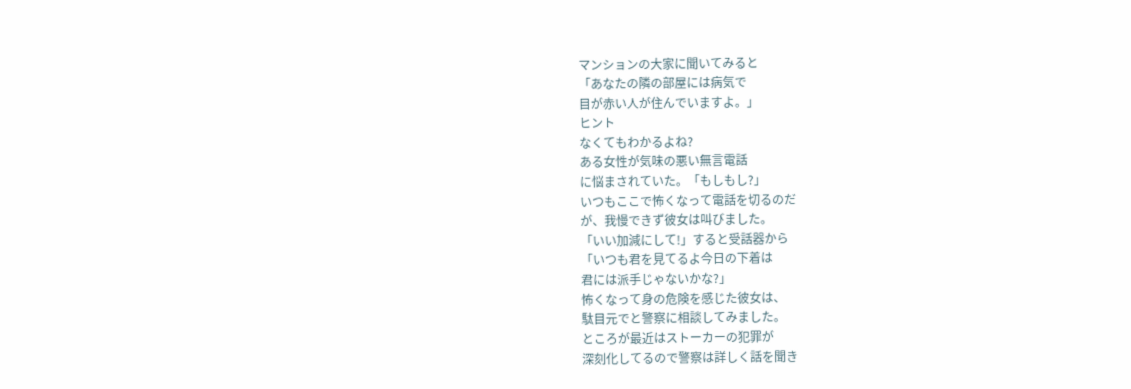マンションの大家に聞いてみると
「あなたの隣の部屋には病気で
目が赤い人が住んでいますよ。」
ヒント
なくてもわかるよね?
ある女性が気味の悪い無言電話
に悩まされていた。「もしもし?」
いつもここで怖くなって電話を切るのだ
が、我慢できず彼女は叫びました。
「いい加減にして!」すると受話器から
「いつも君を見てるよ今日の下着は
君には派手じゃないかな?」
怖くなって身の危険を感じた彼女は、
駄目元でと警察に相談してみました。
ところが最近はストーカーの犯罪が
深刻化してるので警察は詳しく話を聞き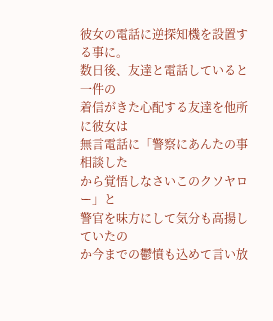彼女の電話に逆探知機を設置する事に。
数日後、友達と電話していると一件の
着信がきた心配する友達を他所に彼女は
無言電話に「警察にあんたの事相談した
から覚悟しなさいこのクソヤロー」と
警官を味方にして気分も高揚していたの
か今までの鬱憤も込めて言い放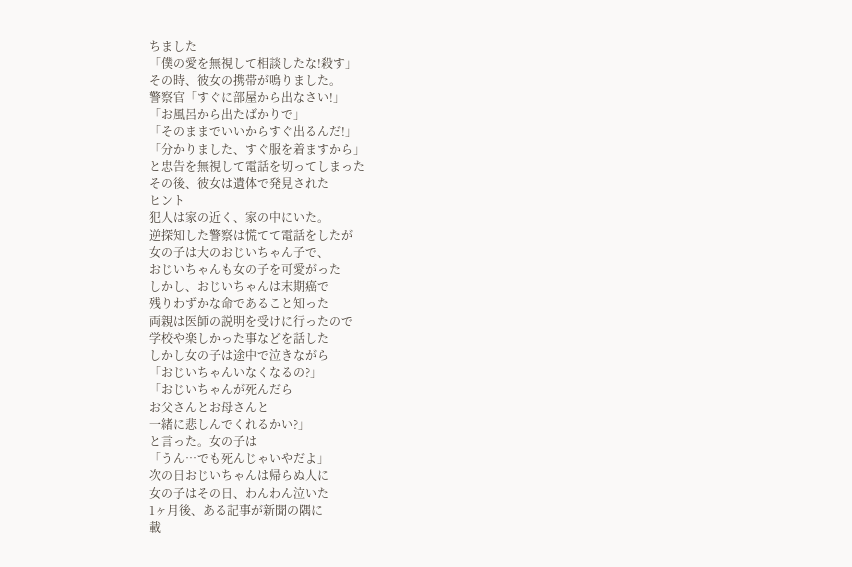ちました
「僕の愛を無視して相談したな!殺す」
その時、彼女の携帯が鳴りました。
警察官「すぐに部屋から出なさい!」
「お風呂から出たばかりで」
「そのままでいいからすぐ出るんだ!」
「分かりました、すぐ服を着ますから」
と忠告を無視して電話を切ってしまった
その後、彼女は遺体で発見された
ヒント
犯人は家の近く、家の中にいた。
逆探知した警察は慌てて電話をしたが
女の子は大のおじいちゃん子で、
おじいちゃんも女の子を可愛がった
しかし、おじいちゃんは末期癌で
残りわずかな命であること知った
両親は医師の説明を受けに行ったので
学校や楽しかった事などを話した
しかし女の子は途中で泣きながら
「おじいちゃんいなくなるの?」
「おじいちゃんが死んだら
お父さんとお母さんと
一緒に悲しんでくれるかい?」
と言った。女の子は
「うん…でも死んじゃいやだよ」
次の日おじいちゃんは帰らぬ人に
女の子はその日、わんわん泣いた
1ヶ月後、ある記事が新聞の隅に
載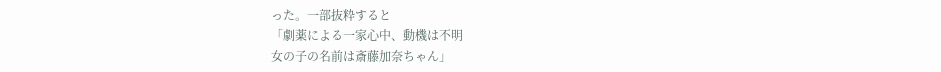った。一部抜粋すると
「劇薬による一家心中、動機は不明
女の子の名前は斎藤加奈ちゃん」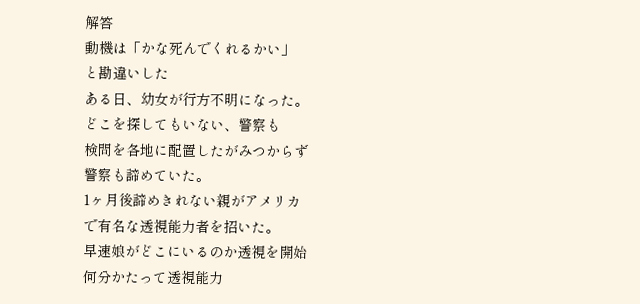解答
動機は「かな死んでくれるかい」
と勘違いした
ある日、幼女が行方不明になった。
どこを探してもいない、警察も
検問を各地に配置したがみつからず
警察も諦めていた。
1ヶ月後諦めきれない親がアメリカ
で有名な透視能力者を招いた。
早速娘がどこにいるのか透視を開始
何分かたって透視能力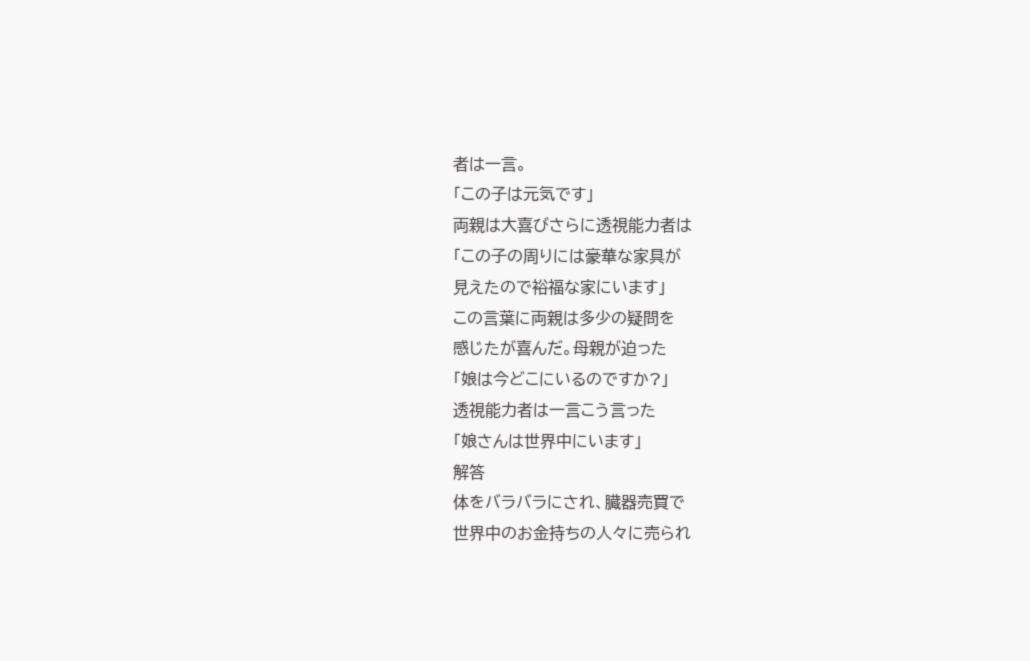者は一言。
「この子は元気です」
両親は大喜びさらに透視能力者は
「この子の周りには豪華な家具が
見えたので裕福な家にいます」
この言葉に両親は多少の疑問を
感じたが喜んだ。母親が迫った
「娘は今どこにいるのですか?」
透視能力者は一言こう言った
「娘さんは世界中にいます」
解答
体をバラバラにされ、臓器売買で
世界中のお金持ちの人々に売られ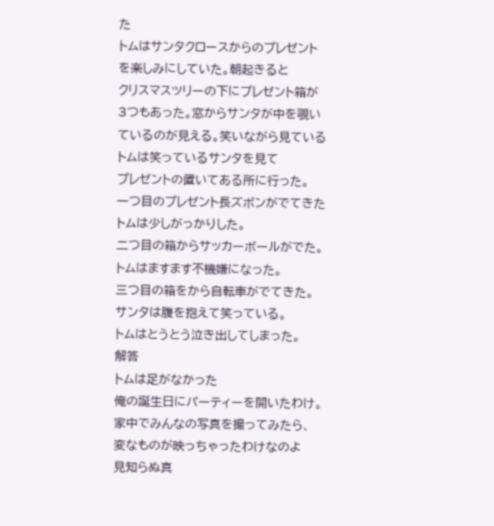た
トムはサンタクロースからのプレゼント
を楽しみにしていた。朝起きると
クリスマスツリーの下にプレゼント箱が
3つもあった。窓からサンタが中を覗い
ているのが見える。笑いながら見ている
トムは笑っているサンタを見て
プレゼントの置いてある所に行った。
一つ目のプレゼント長ズボンがでてきた
トムは少しがっかりした。
二つ目の箱からサッカーボールがでた。
トムはますます不機嫌になった。
三つ目の箱をから自転車がでてきた。
サンタは腹を抱えて笑っている。
トムはとうとう泣き出してしまった。
解答
トムは足がなかった
俺の誕生日にパーティーを開いたわけ。
家中でみんなの写真を撮ってみたら、
変なものが映っちゃったわけなのよ
見知らぬ真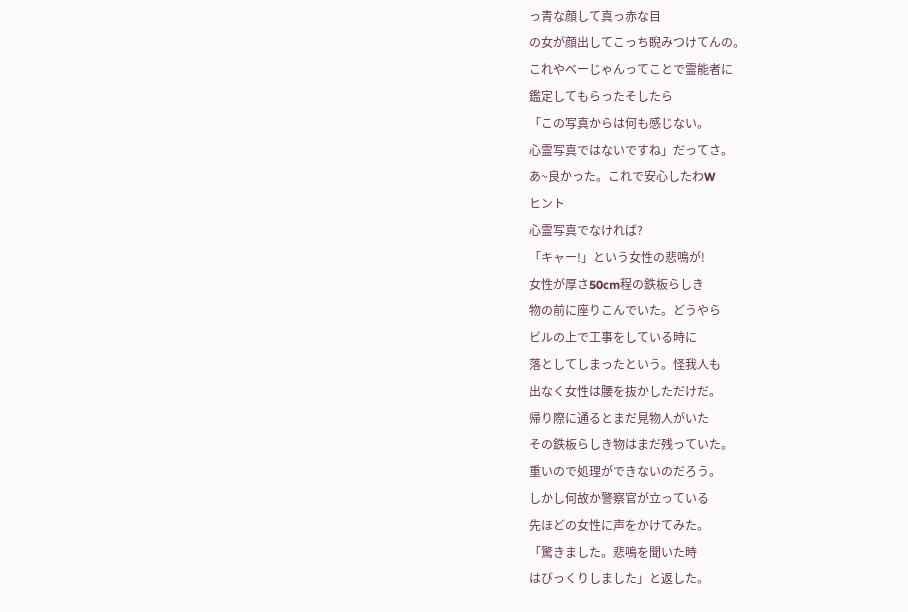っ青な顔して真っ赤な目
の女が顔出してこっち睨みつけてんの。
これやべーじゃんってことで霊能者に
鑑定してもらったそしたら
「この写真からは何も感じない。
心霊写真ではないですね」だってさ。
あ~良かった。これで安心したわW
ヒント
心霊写真でなければ?
「キャー!」という女性の悲鳴が!
女性が厚さ50cm程の鉄板らしき
物の前に座りこんでいた。どうやら
ビルの上で工事をしている時に
落としてしまったという。怪我人も
出なく女性は腰を抜かしただけだ。
帰り際に通るとまだ見物人がいた
その鉄板らしき物はまだ残っていた。
重いので処理ができないのだろう。
しかし何故か警察官が立っている
先ほどの女性に声をかけてみた。
「驚きました。悲鳴を聞いた時
はびっくりしました」と返した。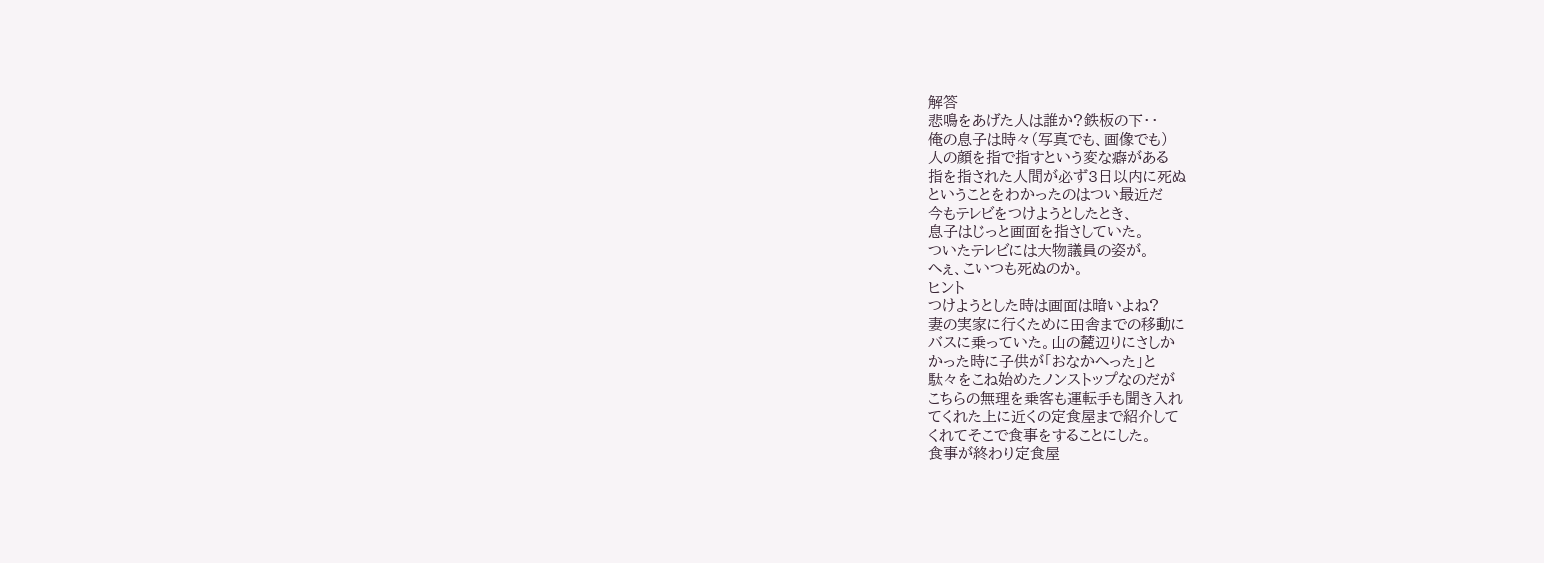解答
悲鳴をあげた人は誰か?鉄板の下・・
俺の息子は時々(写真でも、画像でも)
人の顔を指で指すという変な癖がある
指を指された人間が必ず3日以内に死ぬ
ということをわかったのはつい最近だ
今もテレビをつけようとしたとき、
息子はじっと画面を指さしていた。
ついたテレビには大物議員の姿が。
へぇ、こいつも死ぬのか。
ヒント
つけようとした時は画面は暗いよね?
妻の実家に行くために田舎までの移動に
バスに乗っていた。山の麓辺りにさしか
かった時に子供が「おなかへった」と
駄々をこね始めたノンストップなのだが
こちらの無理を乗客も運転手も聞き入れ
てくれた上に近くの定食屋まで紹介して
くれてそこで食事をすることにした。
食事が終わり定食屋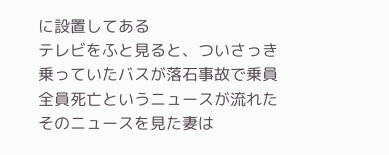に設置してある
テレビをふと見ると、ついさっき
乗っていたバスが落石事故で乗員
全員死亡というニュースが流れた
そのニュースを見た妻は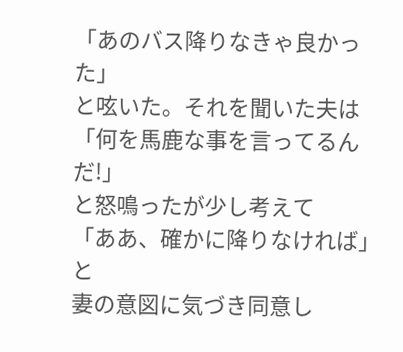「あのバス降りなきゃ良かった」
と呟いた。それを聞いた夫は
「何を馬鹿な事を言ってるんだ!」
と怒鳴ったが少し考えて
「ああ、確かに降りなければ」と
妻の意図に気づき同意し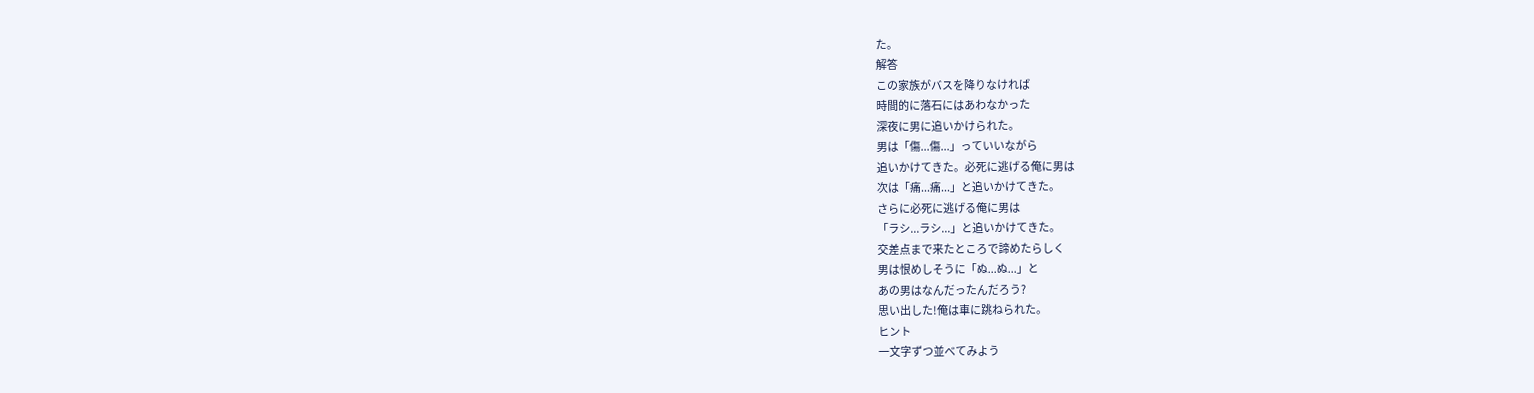た。
解答
この家族がバスを降りなければ
時間的に落石にはあわなかった
深夜に男に追いかけられた。
男は「傷...傷...」っていいながら
追いかけてきた。必死に逃げる俺に男は
次は「痛...痛...」と追いかけてきた。
さらに必死に逃げる俺に男は
「ラシ...ラシ...」と追いかけてきた。
交差点まで来たところで諦めたらしく
男は恨めしそうに「ぬ...ぬ...」と
あの男はなんだったんだろう?
思い出した!俺は車に跳ねられた。
ヒント
一文字ずつ並べてみよう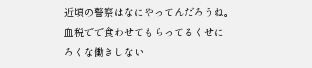近頃の警察はなにやってんだろうね。
血税でで食わせてもらってるくせに
ろくな働きしない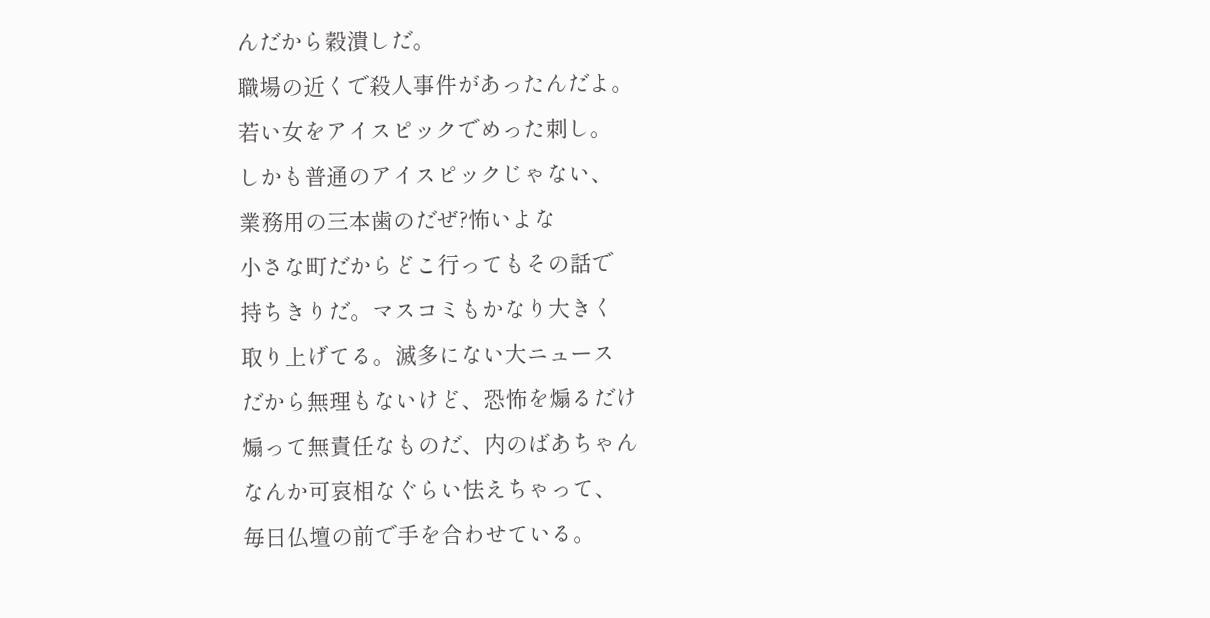んだから穀潰しだ。
職場の近くで殺人事件があったんだよ。
若い女をアイスピックでめった刺し。
しかも普通のアイスピックじゃない、
業務用の三本歯のだぜ?怖いよな
小さな町だからどこ行ってもその話で
持ちきりだ。マスコミもかなり大きく
取り上げてる。滅多にない大ニュース
だから無理もないけど、恐怖を煽るだけ
煽って無責任なものだ、内のばあちゃん
なんか可哀相なぐらい怯えちゃって、
毎日仏壇の前で手を合わせている。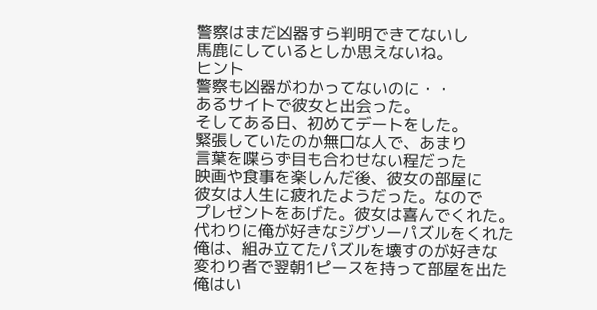警察はまだ凶器すら判明できてないし
馬鹿にしているとしか思えないね。
ヒント
警察も凶器がわかってないのに・・
あるサイトで彼女と出会った。
そしてある日、初めてデートをした。
緊張していたのか無口な人で、あまり
言葉を喋らず目も合わせない程だった
映画や食事を楽しんだ後、彼女の部屋に
彼女は人生に疲れたようだった。なので
プレゼントをあげた。彼女は喜んでくれた。
代わりに俺が好きなジグソーパズルをくれた
俺は、組み立てたパズルを壊すのが好きな
変わり者で翌朝1ピースを持って部屋を出た
俺はい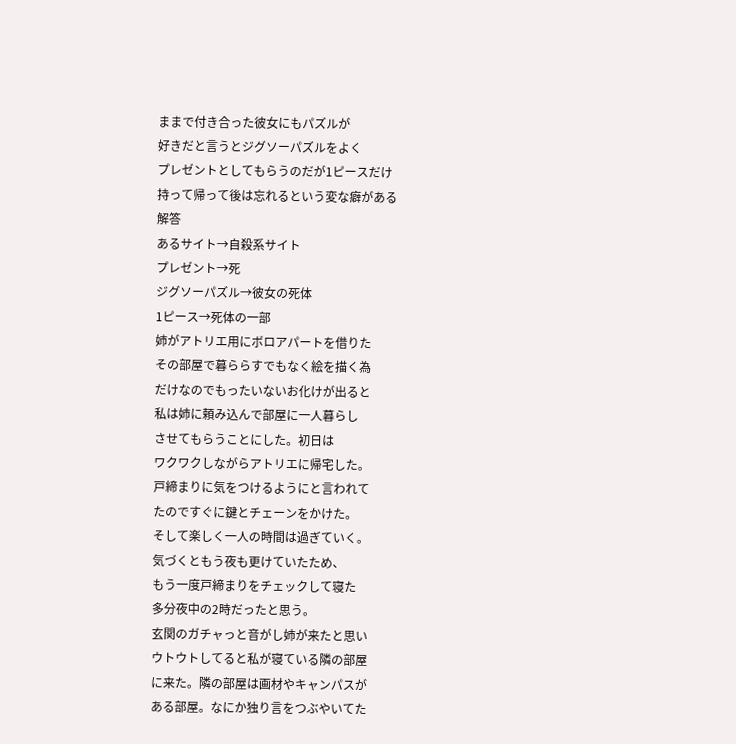ままで付き合った彼女にもパズルが
好きだと言うとジグソーパズルをよく
プレゼントとしてもらうのだが1ピースだけ
持って帰って後は忘れるという変な癖がある
解答
あるサイト→自殺系サイト
プレゼント→死
ジグソーパズル→彼女の死体
1ピース→死体の一部
姉がアトリエ用にボロアパートを借りた
その部屋で暮ららすでもなく絵を描く為
だけなのでもったいないお化けが出ると
私は姉に頼み込んで部屋に一人暮らし
させてもらうことにした。初日は
ワクワクしながらアトリエに帰宅した。
戸締まりに気をつけるようにと言われて
たのですぐに鍵とチェーンをかけた。
そして楽しく一人の時間は過ぎていく。
気づくともう夜も更けていたため、
もう一度戸締まりをチェックして寝た
多分夜中の2時だったと思う。
玄関のガチャっと音がし姉が来たと思い
ウトウトしてると私が寝ている隣の部屋
に来た。隣の部屋は画材やキャンパスが
ある部屋。なにか独り言をつぶやいてた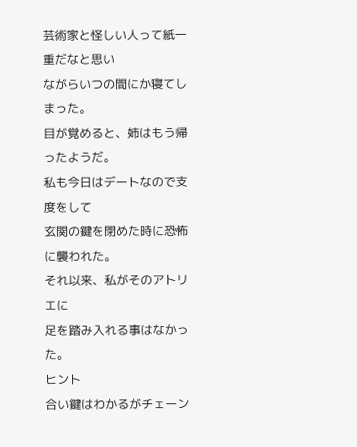芸術家と怪しい人って紙一重だなと思い
ながらいつの間にか寝てしまった。
目が覚めると、姉はもう帰ったようだ。
私も今日はデートなので支度をして
玄関の鍵を閉めた時に恐怖に襲われた。
それ以来、私がそのアトリエに
足を踏み入れる事はなかった。
ヒント
合い鍵はわかるがチェーン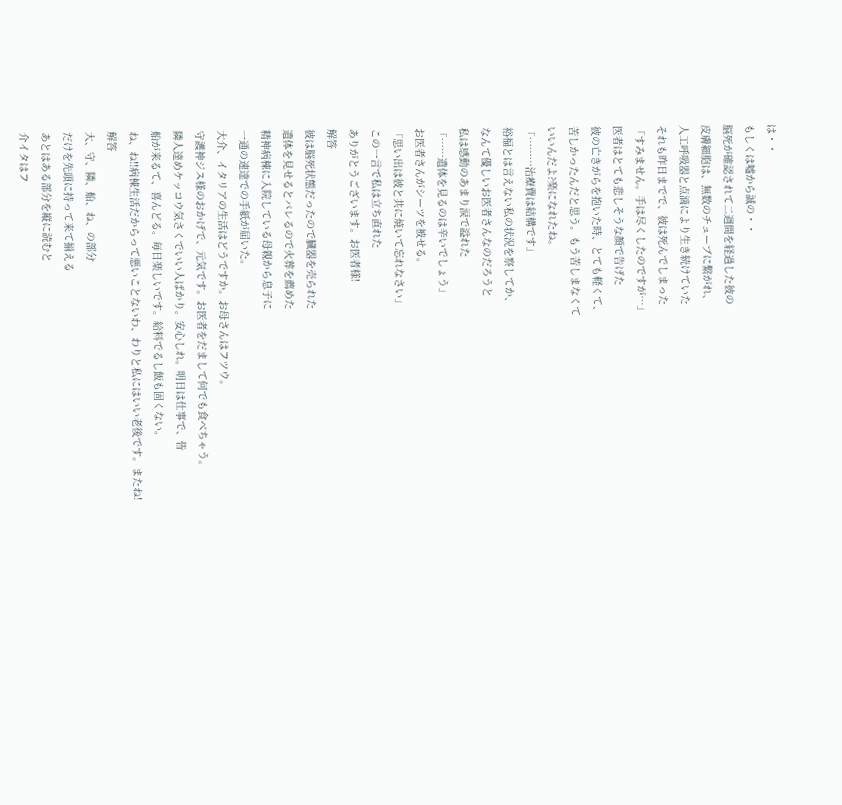は・・
もしくは嘘から誠の・・
脳死が確認されて二週間を経過した彼の
皮膚細胞は、無数のチューブに繋がれ、
人工呼吸器と点滴により生き続けていた
それも昨日までで、彼は死んでしまった
「すみません。手は尽くしたのですが…」
医者はとても悲しそうな顔で告げた
彼の亡きがらを抱いた時、とても軽くて、
苦しかったんだと思う。もう苦しまなくて
いいんだよ?楽になれたね。
「………治療費は結構です」
裕福とは言えない私の状況を察してか、
なんて優しいお医者さんなのだろうと
私は感動のあまり涙で溢れた
「……遺体を見るのは辛いでしょう」
お医者さんがシーツを被せる。
「思い出は彼と共に焼いて忘れなさい」
この一言で私は立ち直れた
ありがとうございます。お医者様!
解答
彼は脳死状態だったので臓器を売られた
遺体を見せるとバレるので火葬を薦めた
精神病棟に入院している母親から息子に
一通の速達での手紙が届いた。
大介、イタリアの生活はどうですか。お母さんはフツウ。
守護神ジス様のおかげで、元気です。お医者をだまして何でも食べちゃう。
隣人達めケッコウ気さくでいい人ばかり。安心しれ。明日は仕事で、皆
船が来るて、喜んどる。毎日楽しいです。給料でるし飯も固くない。
ね、ね!!病棟生活だからって悪いことないわ、わりと私にはいい老後です。またね!
解答
大、守、隣、船、ね、の部分
だけを先頭に持って来て揃える
あとはある部分を縦に読むと
介イタはフ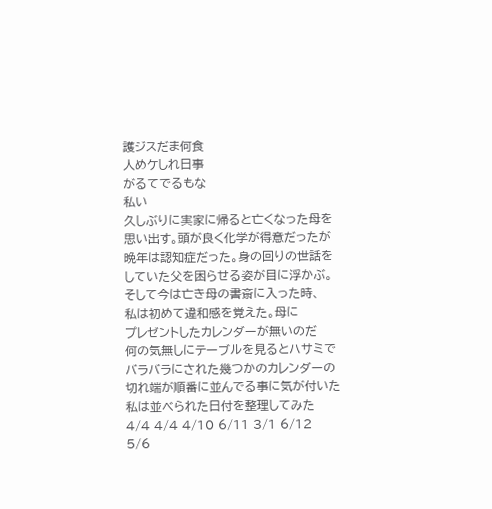護ジスだま何食
人めケしれ日事
がるてでるもな
私い
久しぶりに実家に帰ると亡くなった母を
思い出す。頭が良く化学が得意だったが
晩年は認知症だった。身の回りの世話を
していた父を困らせる姿が目に浮かぶ。
そして今は亡き母の書斎に入った時、
私は初めて違和感を覚えた。母に
プレゼントしたカレンダーが無いのだ
何の気無しにテーブルを見るとハサミで
バラバラにされた幾つかのカレンダーの
切れ端が順番に並んでる事に気が付いた
私は並べられた日付を整理してみた
4/4 4/4 4/10 6/11 3/1 6/12
5/6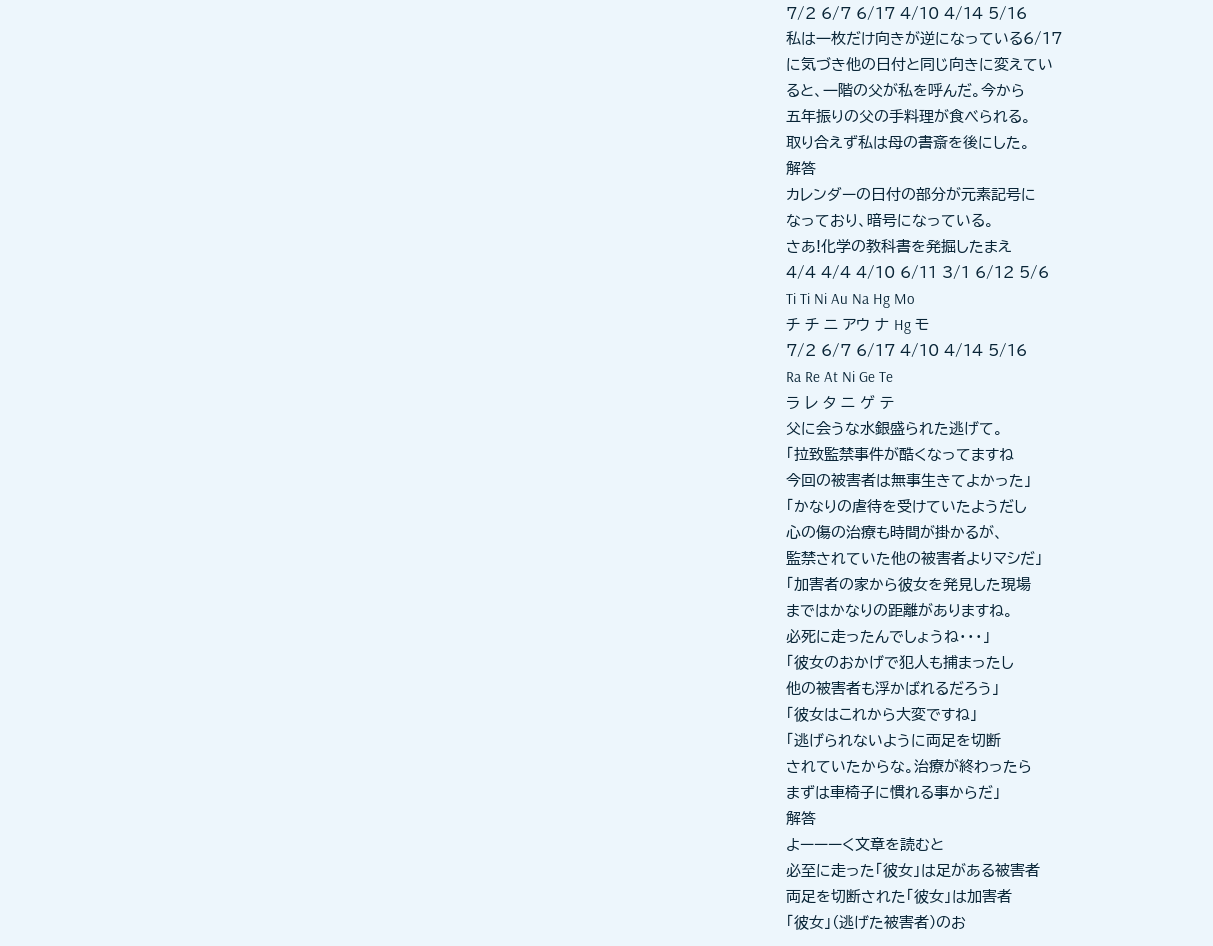7/2 6/7 6/17 4/10 4/14 5/16
私は一枚だけ向きが逆になっている6/17
に気づき他の日付と同じ向きに変えてい
ると、一階の父が私を呼んだ。今から
五年振りの父の手料理が食べられる。
取り合えず私は母の書斎を後にした。
解答
カレンダーの日付の部分が元素記号に
なっており、暗号になっている。
さあ!化学の教科書を発掘したまえ
4/4 4/4 4/10 6/11 3/1 6/12 5/6
Ti Ti Ni Au Na Hg Mo
チ チ ニ アウ ナ Hg モ
7/2 6/7 6/17 4/10 4/14 5/16
Ra Re At Ni Ge Te
ラ レ タ ニ ゲ テ
父に会うな水銀盛られた逃げて。
「拉致監禁事件が酷くなってますね
今回の被害者は無事生きてよかった」
「かなりの虐待を受けていたようだし
心の傷の治療も時間が掛かるが、
監禁されていた他の被害者よりマシだ」
「加害者の家から彼女を発見した現場
まではかなりの距離がありますね。
必死に走ったんでしょうね・・・」
「彼女のおかげで犯人も捕まったし
他の被害者も浮かばれるだろう」
「彼女はこれから大変ですね」
「逃げられないように両足を切断
されていたからな。治療が終わったら
まずは車椅子に慣れる事からだ」
解答
よーーーく文章を読むと
必至に走った「彼女」は足がある被害者
両足を切断された「彼女」は加害者
「彼女」(逃げた被害者)のお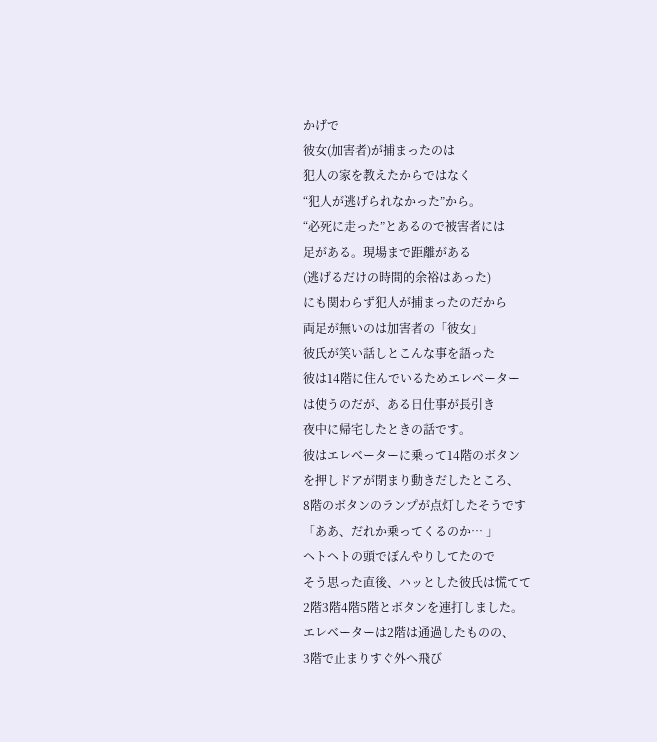かげで
彼女(加害者)が捕まったのは
犯人の家を教えたからではなく
“犯人が逃げられなかった”から。
“必死に走った”とあるので被害者には
足がある。現場まで距離がある
(逃げるだけの時間的余裕はあった)
にも関わらず犯人が捕まったのだから
両足が無いのは加害者の「彼女」
彼氏が笑い話しとこんな事を語った
彼は14階に住んでいるためエレベーター
は使うのだが、ある日仕事が長引き
夜中に帰宅したときの話です。
彼はエレベーターに乗って14階のボタン
を押しドアが閉まり動きだしたところ、
8階のボタンのランプが点灯したそうです
「ああ、だれか乗ってくるのか… 」
ヘトヘトの頭でぼんやりしてたので
そう思った直後、ハッとした彼氏は慌てて
2階3階4階5階とボタンを連打しました。
エレベーターは2階は通過したものの、
3階で止まりすぐ外へ飛び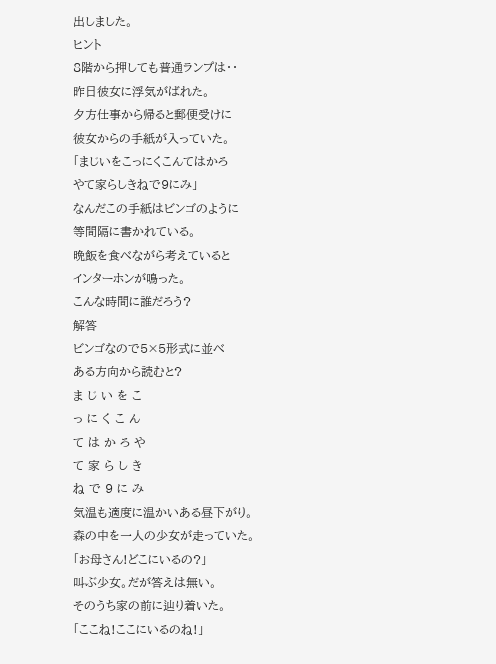出しました。
ヒント
8階から押しても普通ランプは・・
昨日彼女に浮気がばれた。
夕方仕事から帰ると郵便受けに
彼女からの手紙が入っていた。
「まじいをこっにくこんてはかろ
やて家らしきねで9にみ」
なんだこの手紙はビンゴのように
等間隔に書かれている。
晩飯を食べながら考えていると
インターホンが鳴った。
こんな時間に誰だろう?
解答
ビンゴなので5×5形式に並べ
ある方向から読むと?
ま じ い を こ
っ に く こ ん
て は か ろ や
て 家 ら し き
ね で 9 に み
気温も適度に温かいある昼下がり。
森の中を一人の少女が走っていた。
「お母さん!どこにいるの?」
叫ぶ少女。だが答えは無い。
そのうち家の前に辿り着いた。
「ここね!ここにいるのね!」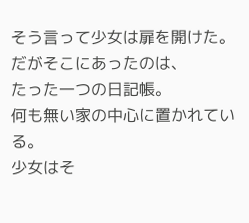そう言って少女は扉を開けた。
だがそこにあったのは、
たった一つの日記帳。
何も無い家の中心に置かれている。
少女はそ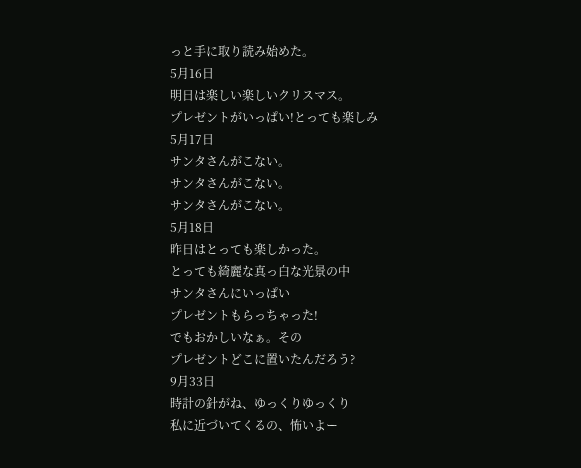っと手に取り読み始めた。
5月16日
明日は楽しい楽しいクリスマス。
プレゼントがいっぱい!とっても楽しみ
5月17日
サンタさんがこない。
サンタさんがこない。
サンタさんがこない。
5月18日
昨日はとっても楽しかった。
とっても綺麗な真っ白な光景の中
サンタさんにいっぱい
プレゼントもらっちゃった!
でもおかしいなぁ。その
プレゼントどこに置いたんだろう?
9月33日
時計の針がね、ゆっくりゆっくり
私に近づいてくるの、怖いよー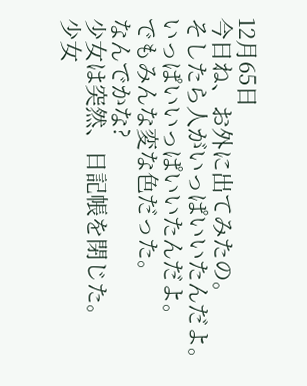12月65日
今日ね、お外に出てみたの。
そしたら人がいっぱいいたんだよ。
いっぱいいっぱいいたんだよ。
でもみんな変な色だった。
なんでかな?
少女は突然、日記帳を閉じた。
少女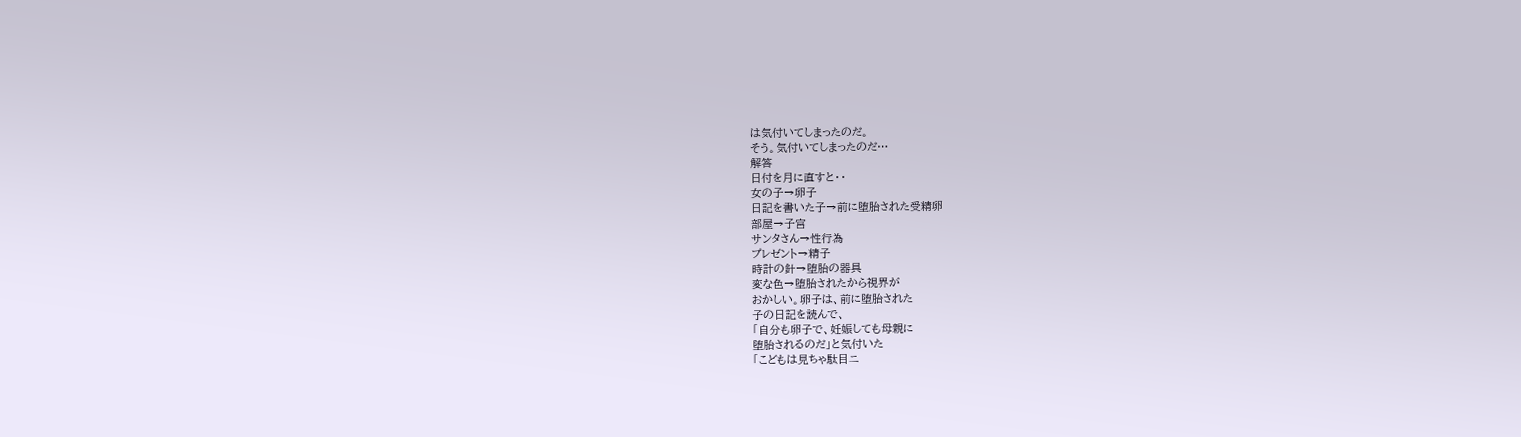は気付いてしまったのだ。
そう。気付いてしまったのだ…
解答
日付を月に直すと・・
女の子→卵子
日記を書いた子→前に堕胎された受精卵
部屋→子宮
サンタさん→性行為
プレゼント→精子
時計の針→堕胎の器具
変な色→堕胎されたから視界が
おかしい。卵子は、前に堕胎された
子の日記を読んで、
「自分も卵子で、妊娠しても母親に
堕胎されるのだ」と気付いた
「こどもは見ちゃ駄目ニ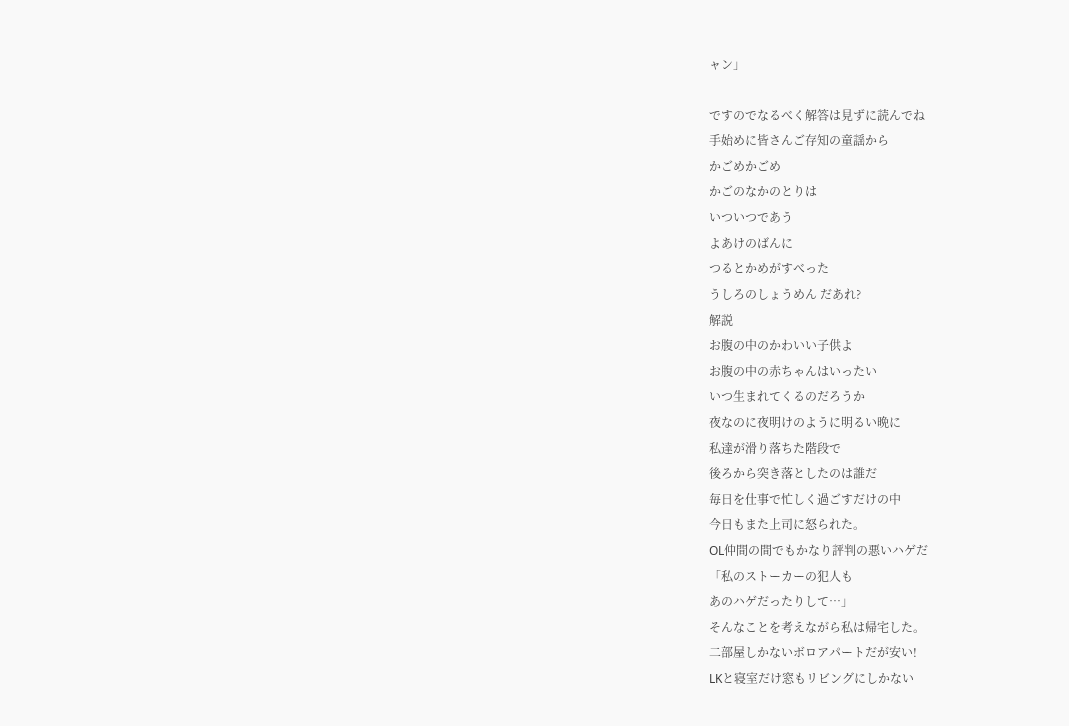ャン」

ですのでなるべく解答は見ずに読んでね
手始めに皆さんご存知の童謡から
かごめかごめ
かごのなかのとりは
いついつであう
よあけのばんに
つるとかめがすべった
うしろのしょうめん だあれ?
解説
お腹の中のかわいい子供よ
お腹の中の赤ちゃんはいったい
いつ生まれてくるのだろうか
夜なのに夜明けのように明るい晩に
私達が滑り落ちた階段で
後ろから突き落としたのは誰だ
毎日を仕事で忙しく過ごすだけの中
今日もまた上司に怒られた。
OL仲間の間でもかなり評判の悪いハゲだ
「私のストーカーの犯人も
あのハゲだったりして…」
そんなことを考えながら私は帰宅した。
二部屋しかないボロアパートだが安い!
LKと寝室だけ窓もリビングにしかない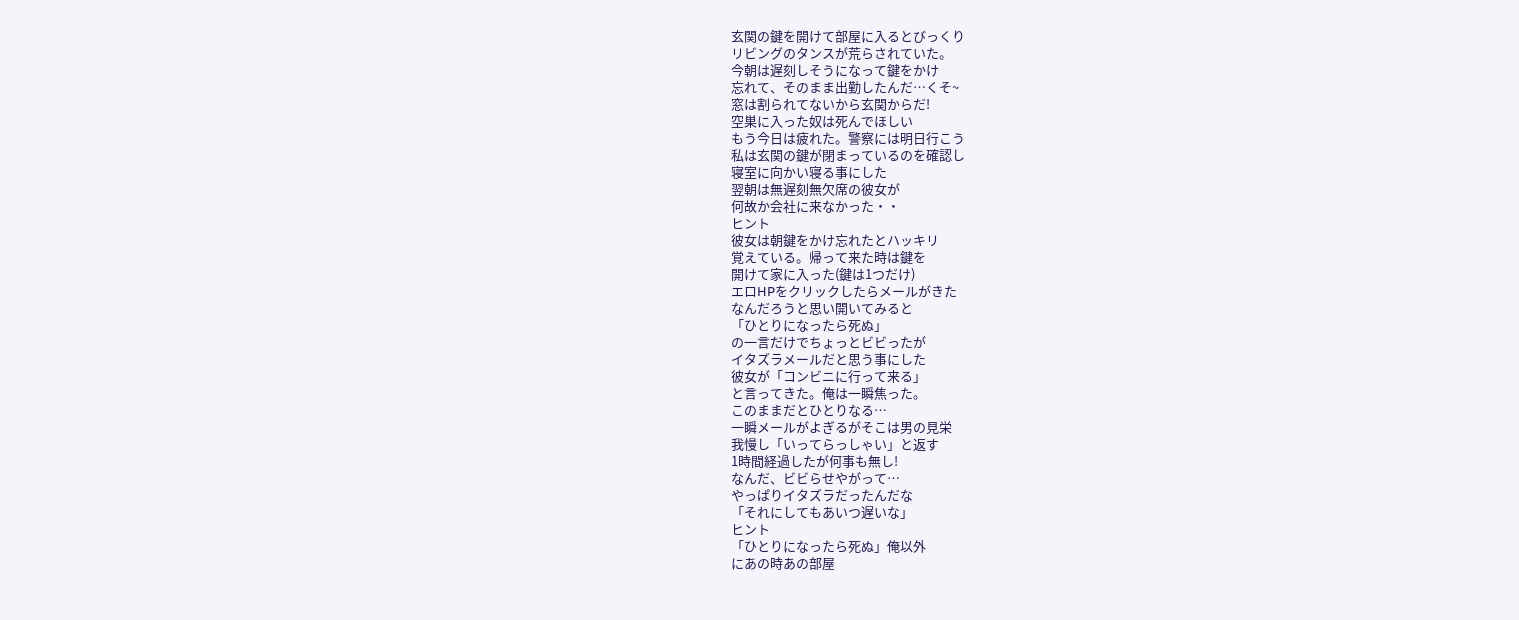玄関の鍵を開けて部屋に入るとびっくり
リビングのタンスが荒らされていた。
今朝は遅刻しそうになって鍵をかけ
忘れて、そのまま出勤したんだ…くそ~
窓は割られてないから玄関からだ!
空巣に入った奴は死んでほしい
もう今日は疲れた。警察には明日行こう
私は玄関の鍵が閉まっているのを確認し
寝室に向かい寝る事にした
翌朝は無遅刻無欠席の彼女が
何故か会社に来なかった・・
ヒント
彼女は朝鍵をかけ忘れたとハッキリ
覚えている。帰って来た時は鍵を
開けて家に入った(鍵は1つだけ)
エロHPをクリックしたらメールがきた
なんだろうと思い開いてみると
「ひとりになったら死ぬ」
の一言だけでちょっとビビったが
イタズラメールだと思う事にした
彼女が「コンビニに行って来る」
と言ってきた。俺は一瞬焦った。
このままだとひとりなる…
一瞬メールがよぎるがそこは男の見栄
我慢し「いってらっしゃい」と返す
1時間経過したが何事も無し!
なんだ、ビビらせやがって…
やっぱりイタズラだったんだな
「それにしてもあいつ遅いな」
ヒント
「ひとりになったら死ぬ」俺以外
にあの時あの部屋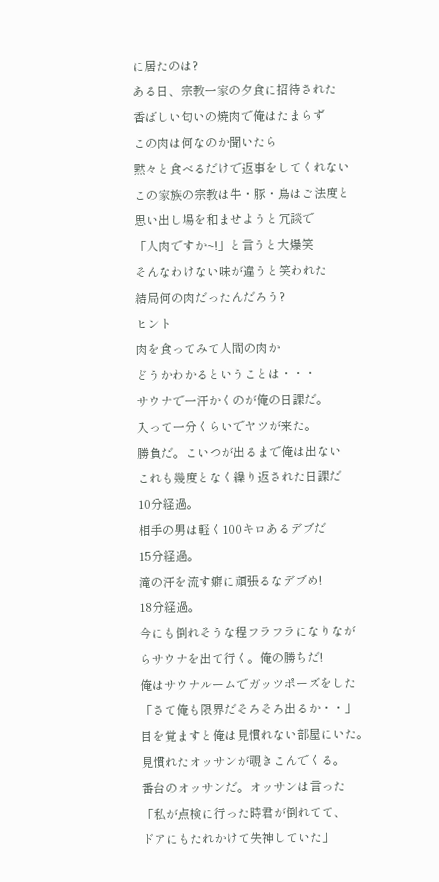に居たのは?
ある日、宗教一家の夕食に招待された
香ばしい匂いの焼肉で俺はたまらず
この肉は何なのか聞いたら
黙々と食べるだけで返事をしてくれない
この家族の宗教は牛・豚・鳥はご法度と
思い出し場を和ませようと冗談で
「人肉ですか~!」と言うと大爆笑
そんなわけない味が違うと笑われた
結局何の肉だったんだろう?
ヒント
肉を食ってみて人間の肉か
どうかわかるということは・・・
サウナで一汗かくのが俺の日課だ。
入って一分くらいでヤツが来た。
勝負だ。こいつが出るまで俺は出ない
これも幾度となく繰り返された日課だ
10分経過。
相手の男は軽く100キロあるデブだ
15分経過。
滝の汗を流す癖に頑張るなデブめ!
18分経過。
今にも倒れそうな程フラフラになりなが
らサウナを出て行く。俺の勝ちだ!
俺はサウナルームでガッツポーズをした
「さて俺も限界だそろそろ出るか・・」
目を覚ますと俺は見慣れない部屋にいた。
見慣れたオッサンが覗きこんでくる。
番台のオッサンだ。オッサンは言った
「私が点検に行った時君が倒れてて、
ドアにもたれかけて失神していた」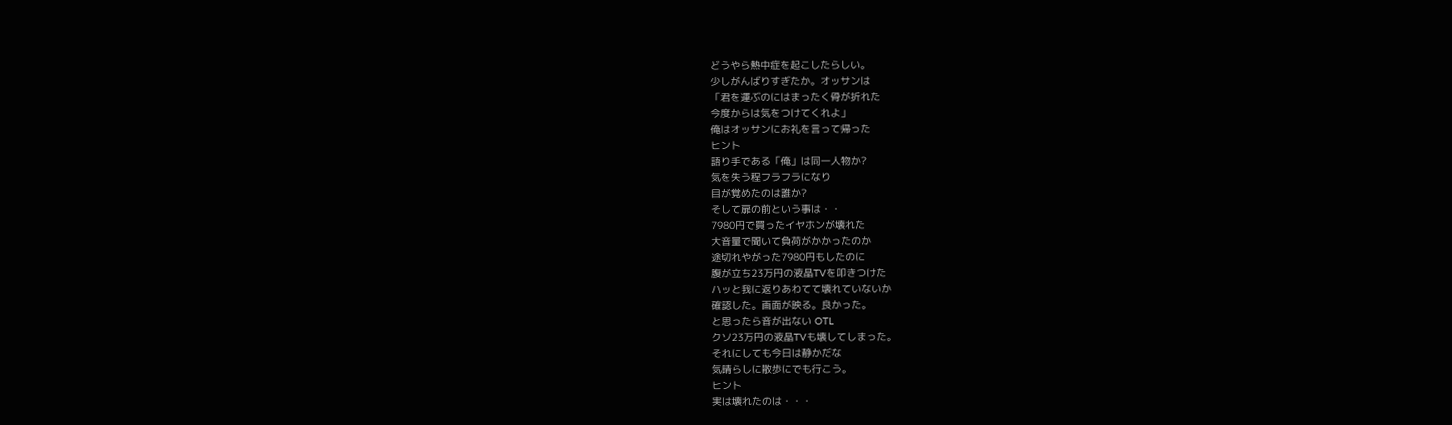どうやら熱中症を起こしたらしい。
少しがんばりすぎたか。オッサンは
「君を運ぶのにはまったく骨が折れた
今度からは気をつけてくれよ」
俺はオッサンにお礼を言って帰った
ヒント
語り手である「俺」は同一人物か?
気を失う程フラフラになり
目が覚めたのは誰か?
そして扉の前という事は・・
7980円で買ったイヤホンが壊れた
大音量で聞いて負荷がかかったのか
途切れやがった7980円もしたのに
腹が立ち23万円の液晶TVを叩きつけた
ハッと我に返りあわてて壊れていないか
確認した。画面が映る。良かった。
と思ったら音が出ない OTL
クソ23万円の液晶TVも壊してしまった。
それにしても今日は静かだな
気晴らしに散歩にでも行こう。
ヒント
実は壊れたのは・・・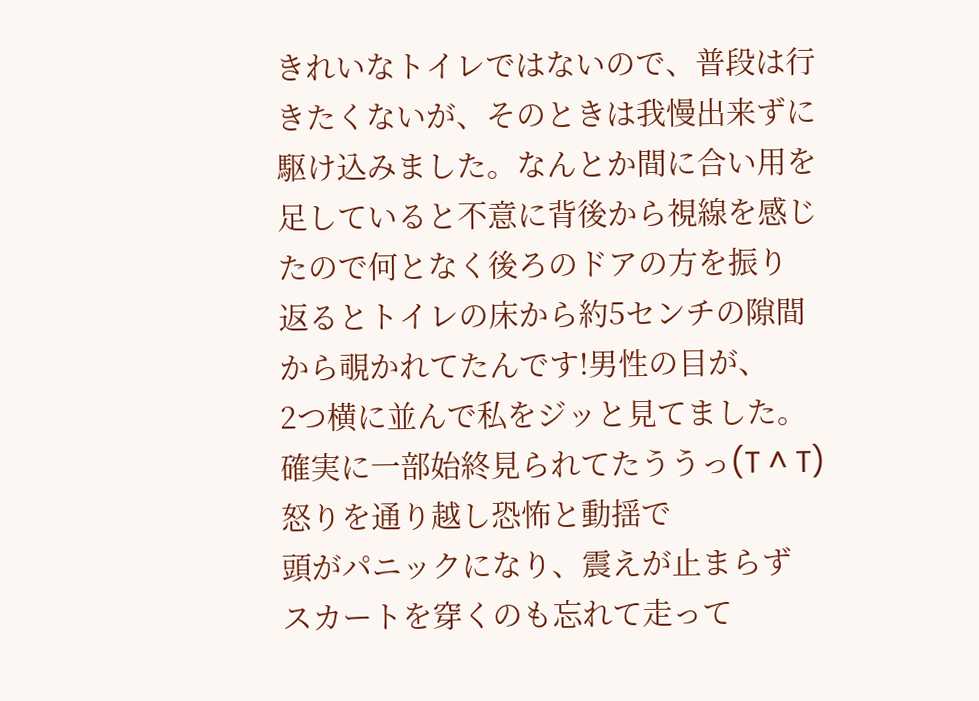きれいなトイレではないので、普段は行
きたくないが、そのときは我慢出来ずに
駆け込みました。なんとか間に合い用を
足していると不意に背後から視線を感じ
たので何となく後ろのドアの方を振り
返るとトイレの床から約5センチの隙間
から覗かれてたんです!男性の目が、
2つ横に並んで私をジッと見てました。
確実に一部始終見られてたううっ(T ^ T)
怒りを通り越し恐怖と動揺で
頭がパニックになり、震えが止まらず
スカートを穿くのも忘れて走って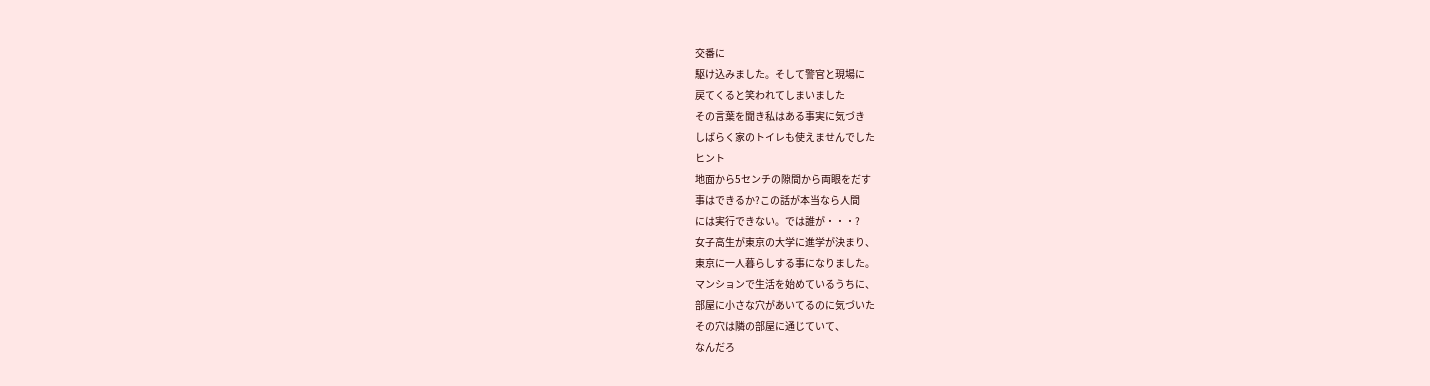交番に
駆け込みました。そして警官と現場に
戻てくると笑われてしまいました
その言葉を聞き私はある事実に気づき
しばらく家のトイレも使えませんでした
ヒント
地面から5センチの隙間から両眼をだす
事はできるか?この話が本当なら人間
には実行できない。では誰が・・・?
女子高生が東京の大学に進学が決まり、
東京に一人暮らしする事になりました。
マンションで生活を始めているうちに、
部屋に小さな穴があいてるのに気づいた
その穴は隣の部屋に通じていて、
なんだろ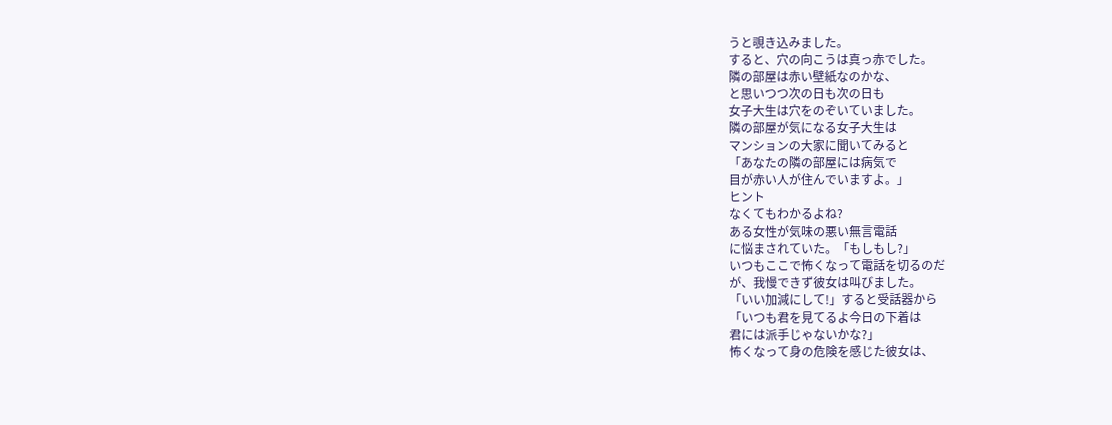うと覗き込みました。
すると、穴の向こうは真っ赤でした。
隣の部屋は赤い壁紙なのかな、
と思いつつ次の日も次の日も
女子大生は穴をのぞいていました。
隣の部屋が気になる女子大生は
マンションの大家に聞いてみると
「あなたの隣の部屋には病気で
目が赤い人が住んでいますよ。」
ヒント
なくてもわかるよね?
ある女性が気味の悪い無言電話
に悩まされていた。「もしもし?」
いつもここで怖くなって電話を切るのだ
が、我慢できず彼女は叫びました。
「いい加減にして!」すると受話器から
「いつも君を見てるよ今日の下着は
君には派手じゃないかな?」
怖くなって身の危険を感じた彼女は、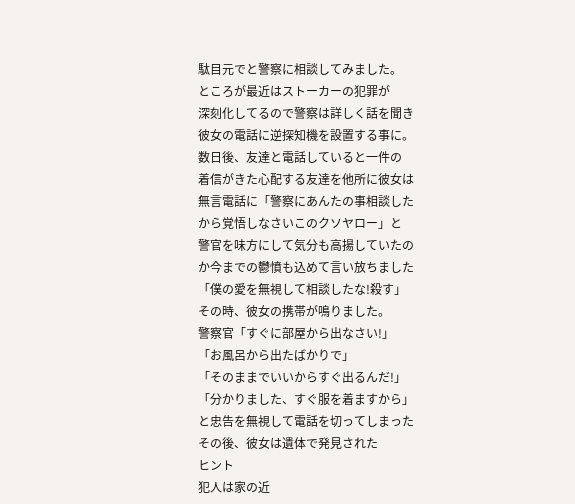駄目元でと警察に相談してみました。
ところが最近はストーカーの犯罪が
深刻化してるので警察は詳しく話を聞き
彼女の電話に逆探知機を設置する事に。
数日後、友達と電話していると一件の
着信がきた心配する友達を他所に彼女は
無言電話に「警察にあんたの事相談した
から覚悟しなさいこのクソヤロー」と
警官を味方にして気分も高揚していたの
か今までの鬱憤も込めて言い放ちました
「僕の愛を無視して相談したな!殺す」
その時、彼女の携帯が鳴りました。
警察官「すぐに部屋から出なさい!」
「お風呂から出たばかりで」
「そのままでいいからすぐ出るんだ!」
「分かりました、すぐ服を着ますから」
と忠告を無視して電話を切ってしまった
その後、彼女は遺体で発見された
ヒント
犯人は家の近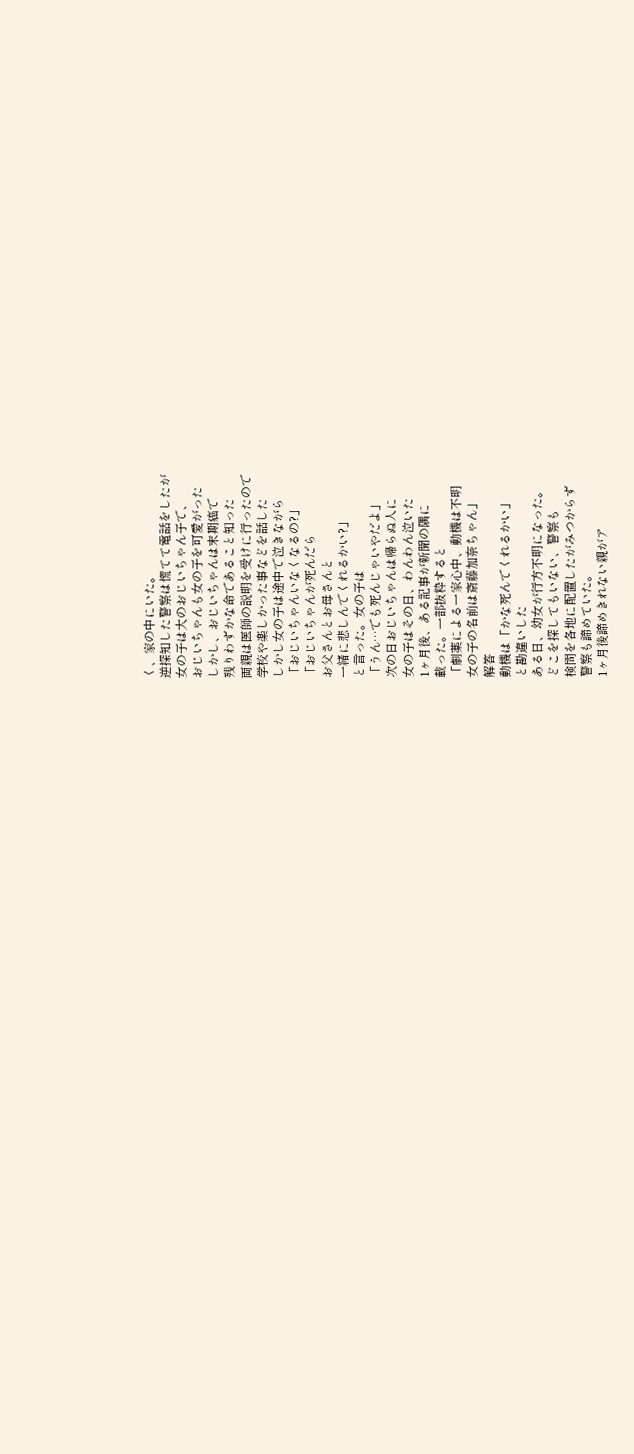く、家の中にいた。
逆探知した警察は慌てて電話をしたが
女の子は大のおじいちゃん子で、
おじいちゃんも女の子を可愛がった
しかし、おじいちゃんは末期癌で
残りわずかな命であること知った
両親は医師の説明を受けに行ったので
学校や楽しかった事などを話した
しかし女の子は途中で泣きながら
「おじいちゃんいなくなるの?」
「おじいちゃんが死んだら
お父さんとお母さんと
一緒に悲しんでくれるかい?」
と言った。女の子は
「うん…でも死んじゃいやだよ」
次の日おじいちゃんは帰らぬ人に
女の子はその日、わんわん泣いた
1ヶ月後、ある記事が新聞の隅に
載った。一部抜粋すると
「劇薬による一家心中、動機は不明
女の子の名前は斎藤加奈ちゃん」
解答
動機は「かな死んでくれるかい」
と勘違いした
ある日、幼女が行方不明になった。
どこを探してもいない、警察も
検問を各地に配置したがみつからず
警察も諦めていた。
1ヶ月後諦めきれない親がア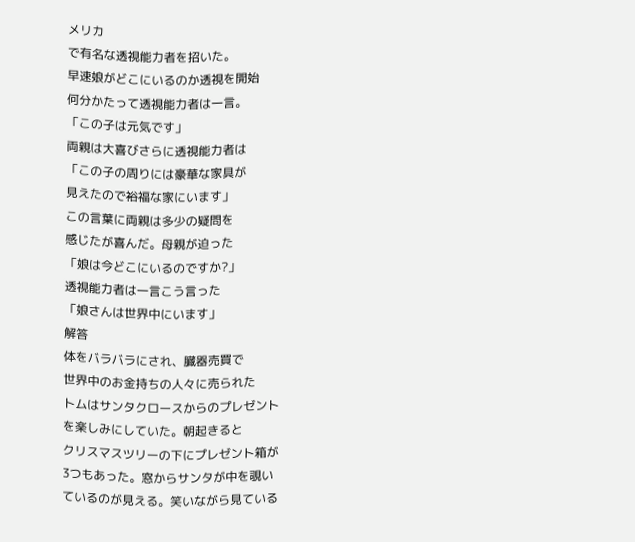メリカ
で有名な透視能力者を招いた。
早速娘がどこにいるのか透視を開始
何分かたって透視能力者は一言。
「この子は元気です」
両親は大喜びさらに透視能力者は
「この子の周りには豪華な家具が
見えたので裕福な家にいます」
この言葉に両親は多少の疑問を
感じたが喜んだ。母親が迫った
「娘は今どこにいるのですか?」
透視能力者は一言こう言った
「娘さんは世界中にいます」
解答
体をバラバラにされ、臓器売買で
世界中のお金持ちの人々に売られた
トムはサンタクロースからのプレゼント
を楽しみにしていた。朝起きると
クリスマスツリーの下にプレゼント箱が
3つもあった。窓からサンタが中を覗い
ているのが見える。笑いながら見ている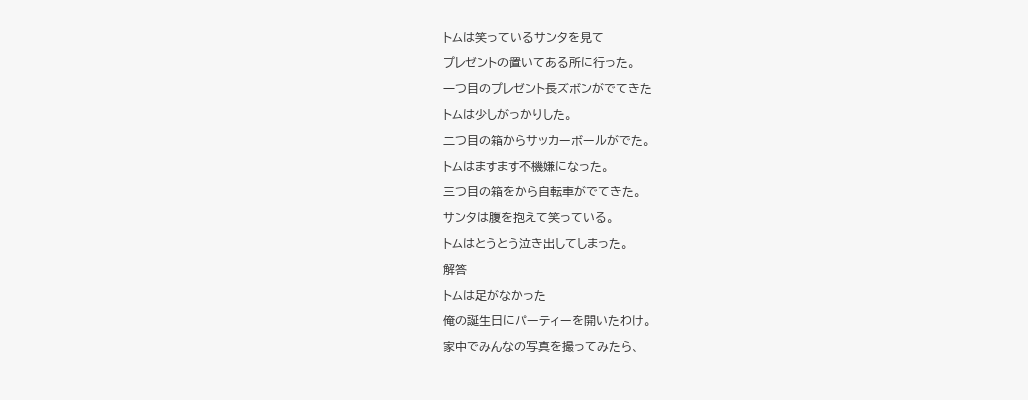トムは笑っているサンタを見て
プレゼントの置いてある所に行った。
一つ目のプレゼント長ズボンがでてきた
トムは少しがっかりした。
二つ目の箱からサッカーボールがでた。
トムはますます不機嫌になった。
三つ目の箱をから自転車がでてきた。
サンタは腹を抱えて笑っている。
トムはとうとう泣き出してしまった。
解答
トムは足がなかった
俺の誕生日にパーティーを開いたわけ。
家中でみんなの写真を撮ってみたら、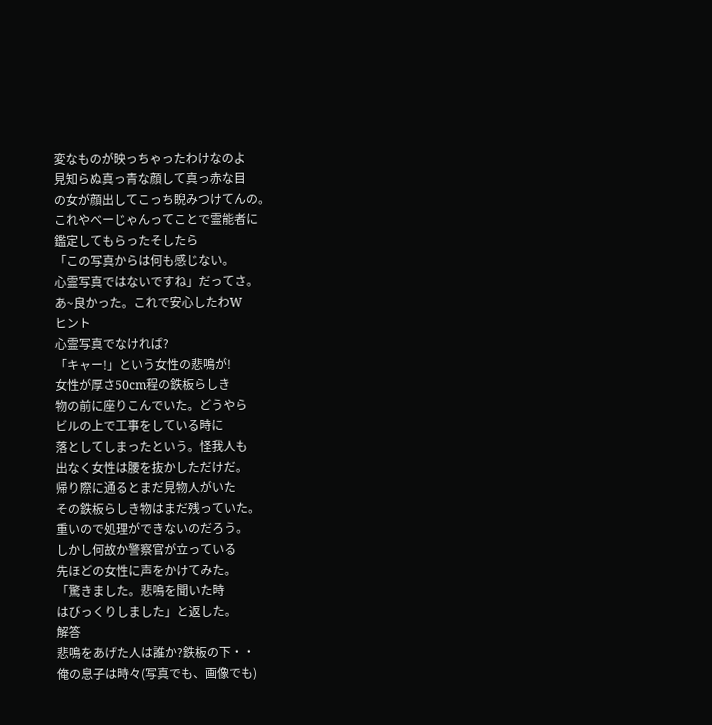変なものが映っちゃったわけなのよ
見知らぬ真っ青な顔して真っ赤な目
の女が顔出してこっち睨みつけてんの。
これやべーじゃんってことで霊能者に
鑑定してもらったそしたら
「この写真からは何も感じない。
心霊写真ではないですね」だってさ。
あ~良かった。これで安心したわW
ヒント
心霊写真でなければ?
「キャー!」という女性の悲鳴が!
女性が厚さ50cm程の鉄板らしき
物の前に座りこんでいた。どうやら
ビルの上で工事をしている時に
落としてしまったという。怪我人も
出なく女性は腰を抜かしただけだ。
帰り際に通るとまだ見物人がいた
その鉄板らしき物はまだ残っていた。
重いので処理ができないのだろう。
しかし何故か警察官が立っている
先ほどの女性に声をかけてみた。
「驚きました。悲鳴を聞いた時
はびっくりしました」と返した。
解答
悲鳴をあげた人は誰か?鉄板の下・・
俺の息子は時々(写真でも、画像でも)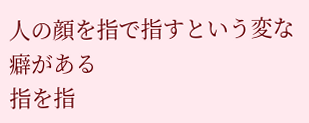人の顔を指で指すという変な癖がある
指を指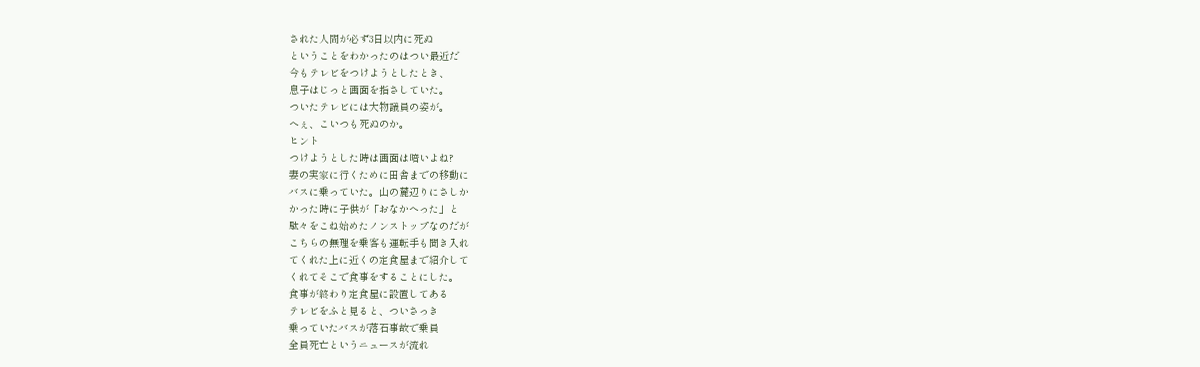された人間が必ず3日以内に死ぬ
ということをわかったのはつい最近だ
今もテレビをつけようとしたとき、
息子はじっと画面を指さしていた。
ついたテレビには大物議員の姿が。
へぇ、こいつも死ぬのか。
ヒント
つけようとした時は画面は暗いよね?
妻の実家に行くために田舎までの移動に
バスに乗っていた。山の麓辺りにさしか
かった時に子供が「おなかへった」と
駄々をこね始めたノンストップなのだが
こちらの無理を乗客も運転手も聞き入れ
てくれた上に近くの定食屋まで紹介して
くれてそこで食事をすることにした。
食事が終わり定食屋に設置してある
テレビをふと見ると、ついさっき
乗っていたバスが落石事故で乗員
全員死亡というニュースが流れ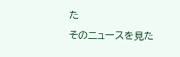た
そのニュースを見た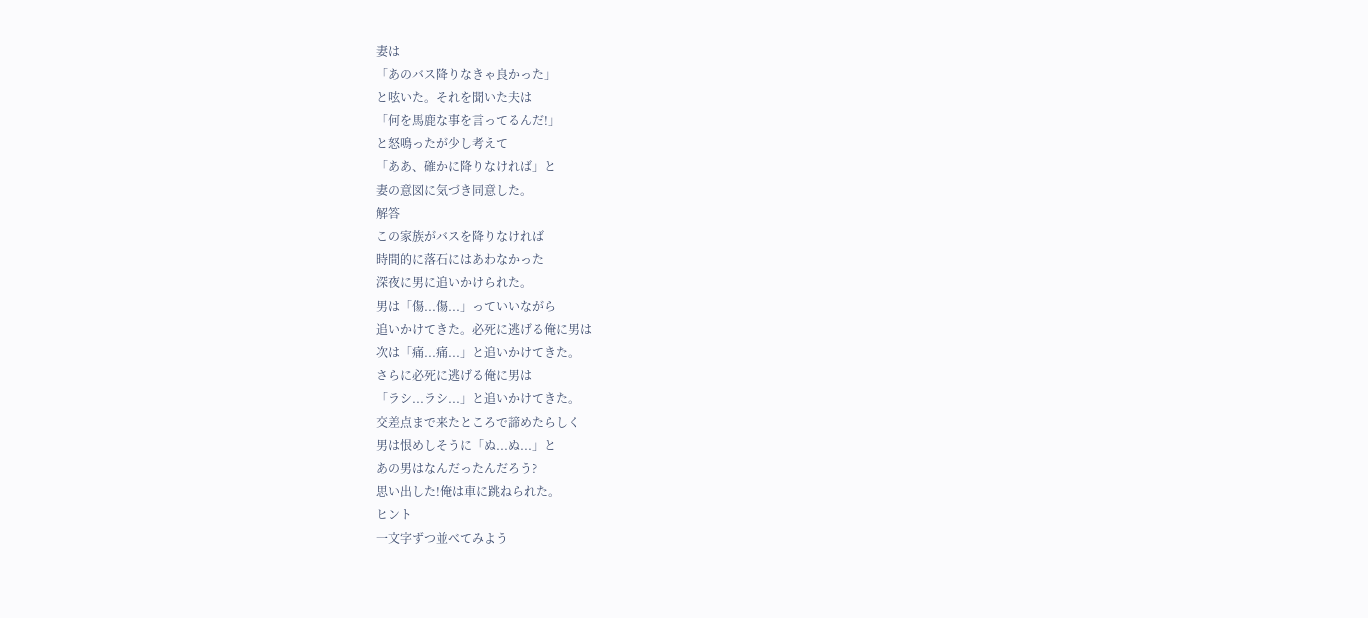妻は
「あのバス降りなきゃ良かった」
と呟いた。それを聞いた夫は
「何を馬鹿な事を言ってるんだ!」
と怒鳴ったが少し考えて
「ああ、確かに降りなければ」と
妻の意図に気づき同意した。
解答
この家族がバスを降りなければ
時間的に落石にはあわなかった
深夜に男に追いかけられた。
男は「傷...傷...」っていいながら
追いかけてきた。必死に逃げる俺に男は
次は「痛...痛...」と追いかけてきた。
さらに必死に逃げる俺に男は
「ラシ...ラシ...」と追いかけてきた。
交差点まで来たところで諦めたらしく
男は恨めしそうに「ぬ...ぬ...」と
あの男はなんだったんだろう?
思い出した!俺は車に跳ねられた。
ヒント
一文字ずつ並べてみよう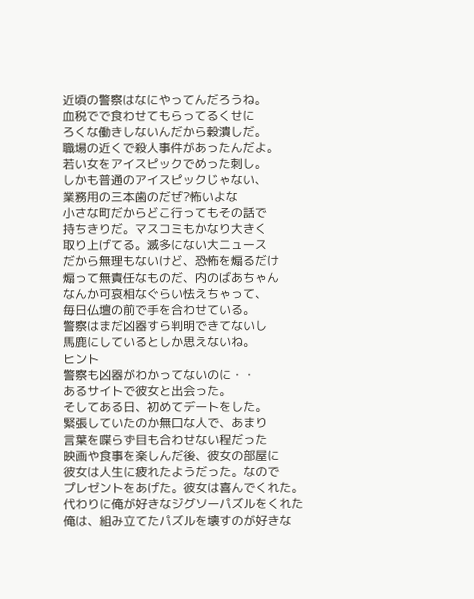近頃の警察はなにやってんだろうね。
血税でで食わせてもらってるくせに
ろくな働きしないんだから穀潰しだ。
職場の近くで殺人事件があったんだよ。
若い女をアイスピックでめった刺し。
しかも普通のアイスピックじゃない、
業務用の三本歯のだぜ?怖いよな
小さな町だからどこ行ってもその話で
持ちきりだ。マスコミもかなり大きく
取り上げてる。滅多にない大ニュース
だから無理もないけど、恐怖を煽るだけ
煽って無責任なものだ、内のばあちゃん
なんか可哀相なぐらい怯えちゃって、
毎日仏壇の前で手を合わせている。
警察はまだ凶器すら判明できてないし
馬鹿にしているとしか思えないね。
ヒント
警察も凶器がわかってないのに・・
あるサイトで彼女と出会った。
そしてある日、初めてデートをした。
緊張していたのか無口な人で、あまり
言葉を喋らず目も合わせない程だった
映画や食事を楽しんだ後、彼女の部屋に
彼女は人生に疲れたようだった。なので
プレゼントをあげた。彼女は喜んでくれた。
代わりに俺が好きなジグソーパズルをくれた
俺は、組み立てたパズルを壊すのが好きな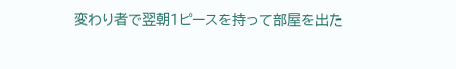変わり者で翌朝1ピースを持って部屋を出た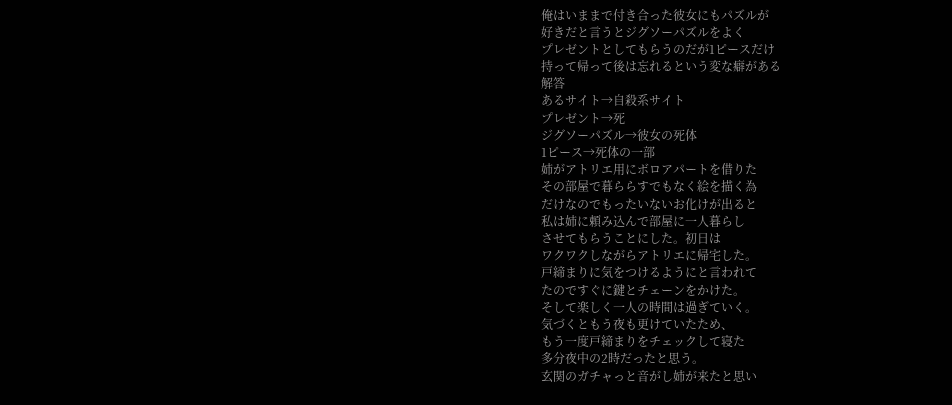俺はいままで付き合った彼女にもパズルが
好きだと言うとジグソーパズルをよく
プレゼントとしてもらうのだが1ピースだけ
持って帰って後は忘れるという変な癖がある
解答
あるサイト→自殺系サイト
プレゼント→死
ジグソーパズル→彼女の死体
1ピース→死体の一部
姉がアトリエ用にボロアパートを借りた
その部屋で暮ららすでもなく絵を描く為
だけなのでもったいないお化けが出ると
私は姉に頼み込んで部屋に一人暮らし
させてもらうことにした。初日は
ワクワクしながらアトリエに帰宅した。
戸締まりに気をつけるようにと言われて
たのですぐに鍵とチェーンをかけた。
そして楽しく一人の時間は過ぎていく。
気づくともう夜も更けていたため、
もう一度戸締まりをチェックして寝た
多分夜中の2時だったと思う。
玄関のガチャっと音がし姉が来たと思い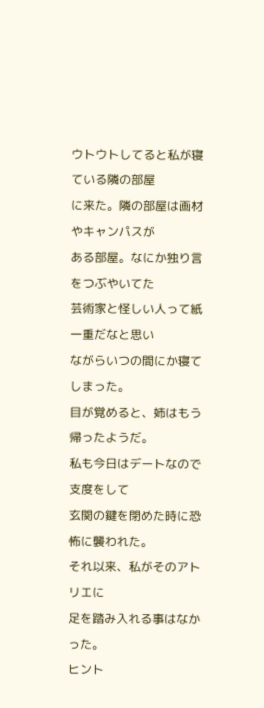ウトウトしてると私が寝ている隣の部屋
に来た。隣の部屋は画材やキャンパスが
ある部屋。なにか独り言をつぶやいてた
芸術家と怪しい人って紙一重だなと思い
ながらいつの間にか寝てしまった。
目が覚めると、姉はもう帰ったようだ。
私も今日はデートなので支度をして
玄関の鍵を閉めた時に恐怖に襲われた。
それ以来、私がそのアトリエに
足を踏み入れる事はなかった。
ヒント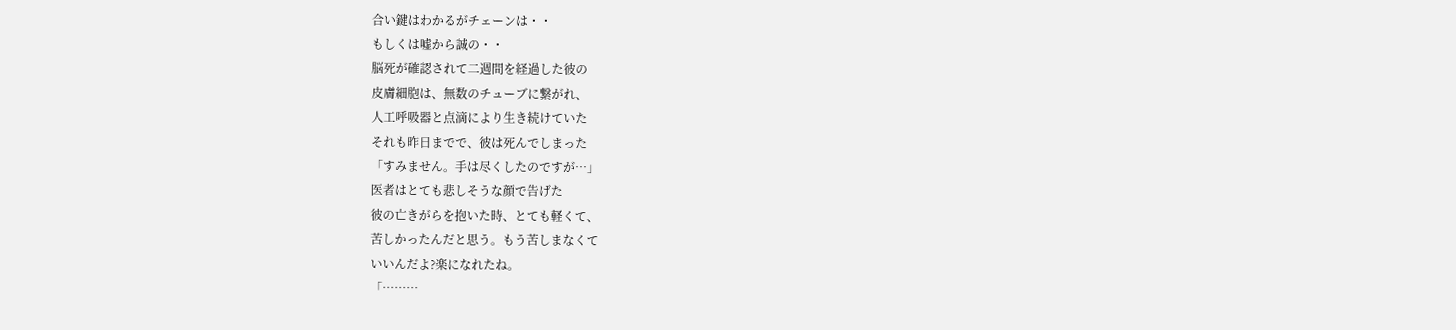合い鍵はわかるがチェーンは・・
もしくは嘘から誠の・・
脳死が確認されて二週間を経過した彼の
皮膚細胞は、無数のチューブに繋がれ、
人工呼吸器と点滴により生き続けていた
それも昨日までで、彼は死んでしまった
「すみません。手は尽くしたのですが…」
医者はとても悲しそうな顔で告げた
彼の亡きがらを抱いた時、とても軽くて、
苦しかったんだと思う。もう苦しまなくて
いいんだよ?楽になれたね。
「………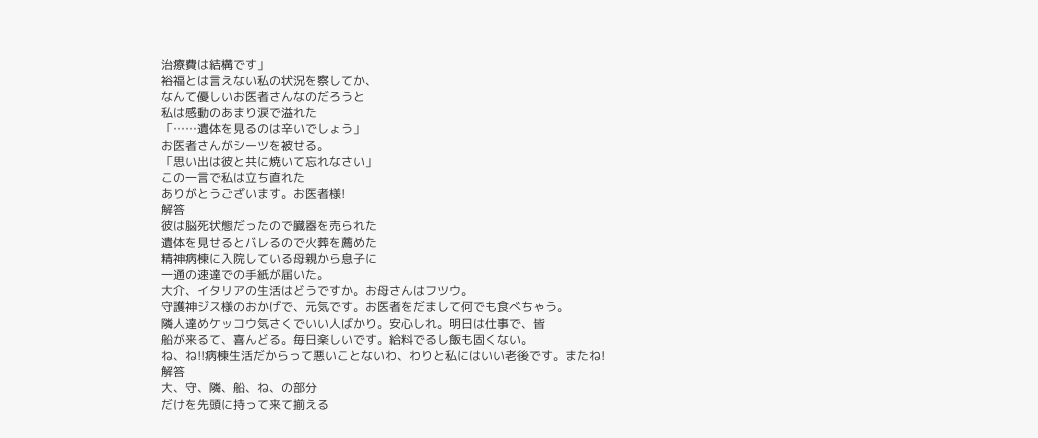治療費は結構です」
裕福とは言えない私の状況を察してか、
なんて優しいお医者さんなのだろうと
私は感動のあまり涙で溢れた
「……遺体を見るのは辛いでしょう」
お医者さんがシーツを被せる。
「思い出は彼と共に焼いて忘れなさい」
この一言で私は立ち直れた
ありがとうございます。お医者様!
解答
彼は脳死状態だったので臓器を売られた
遺体を見せるとバレるので火葬を薦めた
精神病棟に入院している母親から息子に
一通の速達での手紙が届いた。
大介、イタリアの生活はどうですか。お母さんはフツウ。
守護神ジス様のおかげで、元気です。お医者をだまして何でも食べちゃう。
隣人達めケッコウ気さくでいい人ばかり。安心しれ。明日は仕事で、皆
船が来るて、喜んどる。毎日楽しいです。給料でるし飯も固くない。
ね、ね!!病棟生活だからって悪いことないわ、わりと私にはいい老後です。またね!
解答
大、守、隣、船、ね、の部分
だけを先頭に持って来て揃える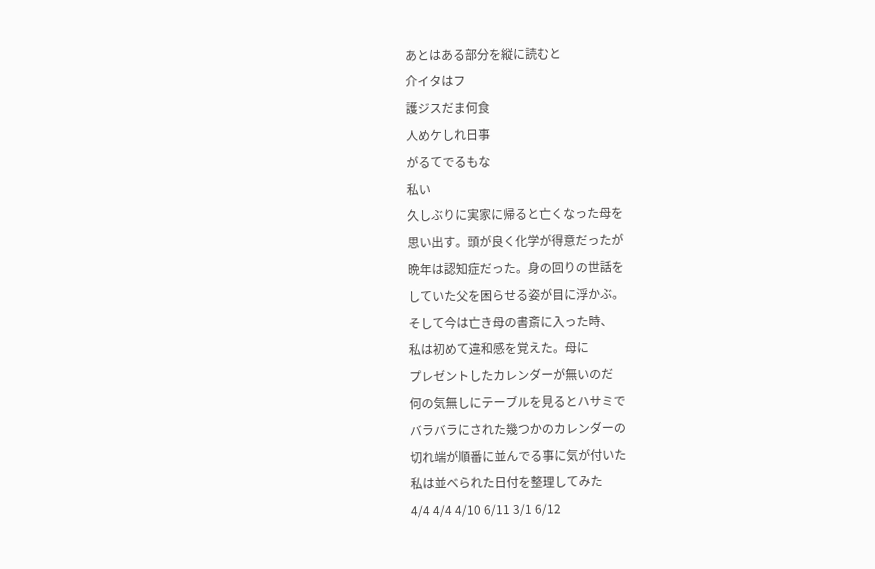あとはある部分を縦に読むと
介イタはフ
護ジスだま何食
人めケしれ日事
がるてでるもな
私い
久しぶりに実家に帰ると亡くなった母を
思い出す。頭が良く化学が得意だったが
晩年は認知症だった。身の回りの世話を
していた父を困らせる姿が目に浮かぶ。
そして今は亡き母の書斎に入った時、
私は初めて違和感を覚えた。母に
プレゼントしたカレンダーが無いのだ
何の気無しにテーブルを見るとハサミで
バラバラにされた幾つかのカレンダーの
切れ端が順番に並んでる事に気が付いた
私は並べられた日付を整理してみた
4/4 4/4 4/10 6/11 3/1 6/12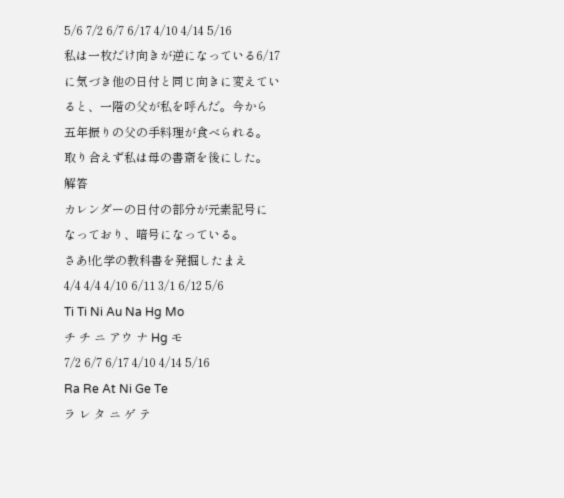5/6 7/2 6/7 6/17 4/10 4/14 5/16
私は一枚だけ向きが逆になっている6/17
に気づき他の日付と同じ向きに変えてい
ると、一階の父が私を呼んだ。今から
五年振りの父の手料理が食べられる。
取り合えず私は母の書斎を後にした。
解答
カレンダーの日付の部分が元素記号に
なっており、暗号になっている。
さあ!化学の教科書を発掘したまえ
4/4 4/4 4/10 6/11 3/1 6/12 5/6
Ti Ti Ni Au Na Hg Mo
チ チ ニ アウ ナ Hg モ
7/2 6/7 6/17 4/10 4/14 5/16
Ra Re At Ni Ge Te
ラ レ タ ニ ゲ テ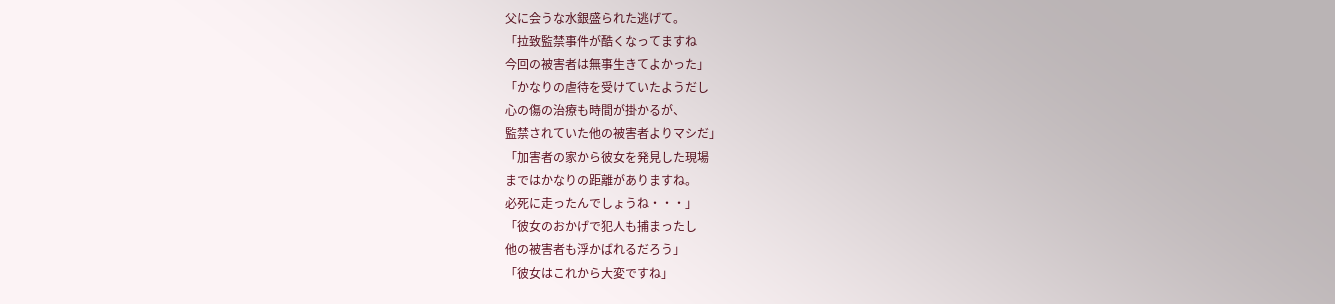父に会うな水銀盛られた逃げて。
「拉致監禁事件が酷くなってますね
今回の被害者は無事生きてよかった」
「かなりの虐待を受けていたようだし
心の傷の治療も時間が掛かるが、
監禁されていた他の被害者よりマシだ」
「加害者の家から彼女を発見した現場
まではかなりの距離がありますね。
必死に走ったんでしょうね・・・」
「彼女のおかげで犯人も捕まったし
他の被害者も浮かばれるだろう」
「彼女はこれから大変ですね」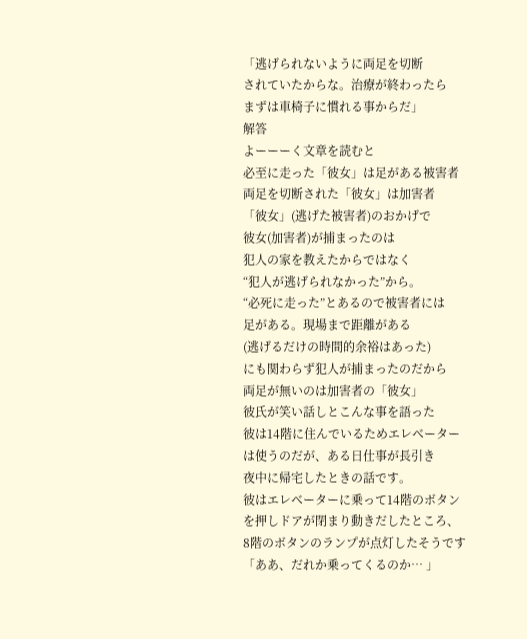「逃げられないように両足を切断
されていたからな。治療が終わったら
まずは車椅子に慣れる事からだ」
解答
よーーーく文章を読むと
必至に走った「彼女」は足がある被害者
両足を切断された「彼女」は加害者
「彼女」(逃げた被害者)のおかげで
彼女(加害者)が捕まったのは
犯人の家を教えたからではなく
“犯人が逃げられなかった”から。
“必死に走った”とあるので被害者には
足がある。現場まで距離がある
(逃げるだけの時間的余裕はあった)
にも関わらず犯人が捕まったのだから
両足が無いのは加害者の「彼女」
彼氏が笑い話しとこんな事を語った
彼は14階に住んでいるためエレベーター
は使うのだが、ある日仕事が長引き
夜中に帰宅したときの話です。
彼はエレベーターに乗って14階のボタン
を押しドアが閉まり動きだしたところ、
8階のボタンのランプが点灯したそうです
「ああ、だれか乗ってくるのか… 」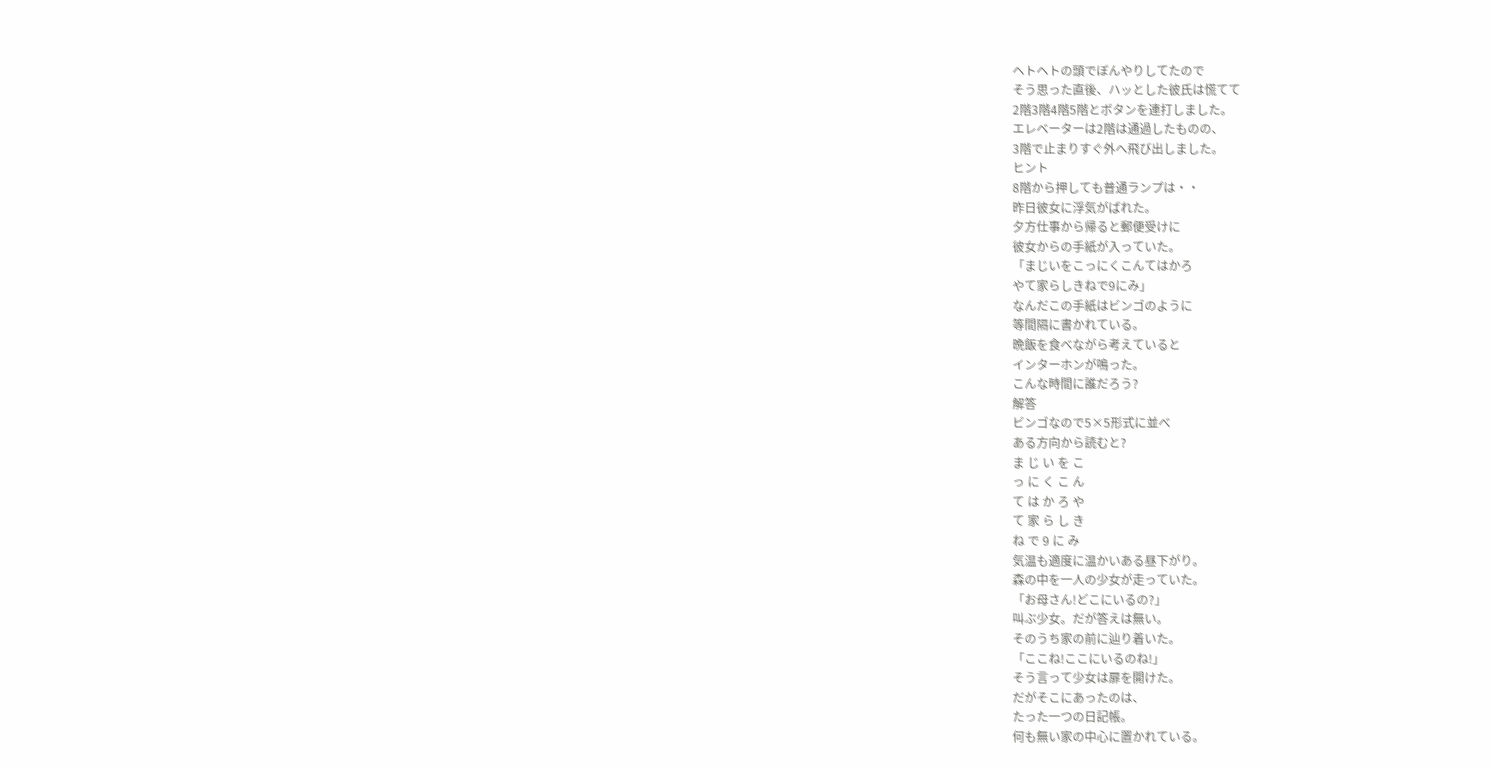ヘトヘトの頭でぼんやりしてたので
そう思った直後、ハッとした彼氏は慌てて
2階3階4階5階とボタンを連打しました。
エレベーターは2階は通過したものの、
3階で止まりすぐ外へ飛び出しました。
ヒント
8階から押しても普通ランプは・・
昨日彼女に浮気がばれた。
夕方仕事から帰ると郵便受けに
彼女からの手紙が入っていた。
「まじいをこっにくこんてはかろ
やて家らしきねで9にみ」
なんだこの手紙はビンゴのように
等間隔に書かれている。
晩飯を食べながら考えていると
インターホンが鳴った。
こんな時間に誰だろう?
解答
ビンゴなので5×5形式に並べ
ある方向から読むと?
ま じ い を こ
っ に く こ ん
て は か ろ や
て 家 ら し き
ね で 9 に み
気温も適度に温かいある昼下がり。
森の中を一人の少女が走っていた。
「お母さん!どこにいるの?」
叫ぶ少女。だが答えは無い。
そのうち家の前に辿り着いた。
「ここね!ここにいるのね!」
そう言って少女は扉を開けた。
だがそこにあったのは、
たった一つの日記帳。
何も無い家の中心に置かれている。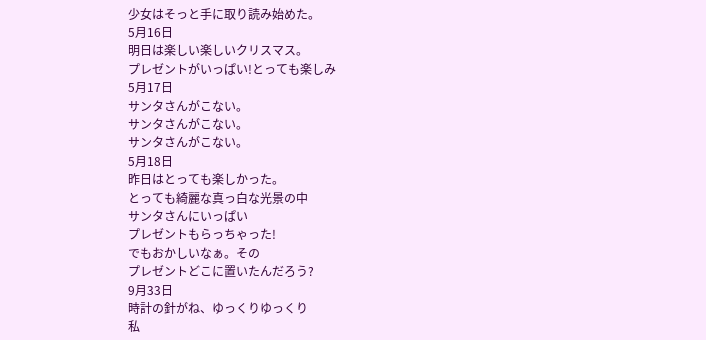少女はそっと手に取り読み始めた。
5月16日
明日は楽しい楽しいクリスマス。
プレゼントがいっぱい!とっても楽しみ
5月17日
サンタさんがこない。
サンタさんがこない。
サンタさんがこない。
5月18日
昨日はとっても楽しかった。
とっても綺麗な真っ白な光景の中
サンタさんにいっぱい
プレゼントもらっちゃった!
でもおかしいなぁ。その
プレゼントどこに置いたんだろう?
9月33日
時計の針がね、ゆっくりゆっくり
私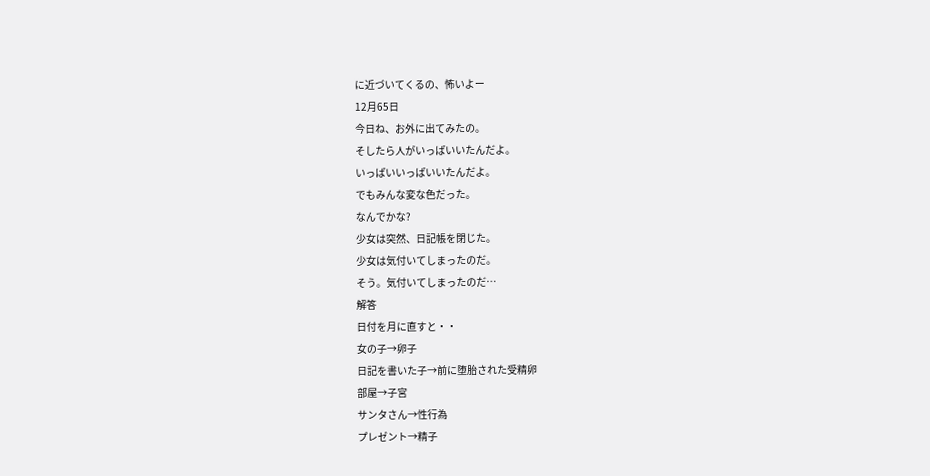に近づいてくるの、怖いよー
12月65日
今日ね、お外に出てみたの。
そしたら人がいっぱいいたんだよ。
いっぱいいっぱいいたんだよ。
でもみんな変な色だった。
なんでかな?
少女は突然、日記帳を閉じた。
少女は気付いてしまったのだ。
そう。気付いてしまったのだ…
解答
日付を月に直すと・・
女の子→卵子
日記を書いた子→前に堕胎された受精卵
部屋→子宮
サンタさん→性行為
プレゼント→精子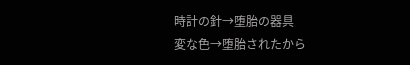時計の針→堕胎の器具
変な色→堕胎されたから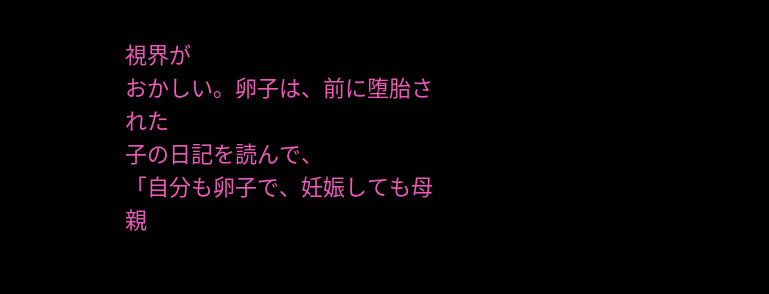視界が
おかしい。卵子は、前に堕胎された
子の日記を読んで、
「自分も卵子で、妊娠しても母親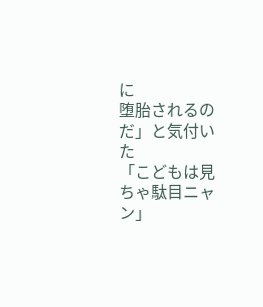に
堕胎されるのだ」と気付いた
「こどもは見ちゃ駄目ニャン」